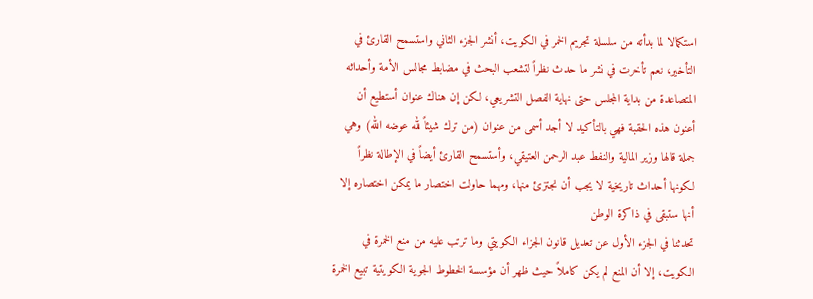استكمالا لما بدأته من سلسلة تجريم الخمر في الكويت، أنشر الجزء الثاني واستسمح القارئ في التأخير، نعم تأخرت في نشر ما حدث نظراً لتشعب البحث في مضابط مجالس الأمة وأحداثه المتصاعدة من بداية المجلس حتى نهاية الفصل التشريعي، لكن إن هناك عنوان أستطيع أن أعنون هذه الحقبة فهي بالتأكيد لا أجد أسمى من عنوان (من ترك شيئاً لله عوضه الله) وهي جملة قالها وزير المالية والنفط عبد الرحمن العتيقي، وأستسمح القارئ أيضاً في الإطالة نظراً لكونها أحداث تاريخية لا يجب أن نجتزئ منها، ومهما حاولت اختصار ما يمكن اختصاره إلا أنها ستبقى في ذاكرة الوطن
تحدثنا في الجزء الأول عن تعديل قانون الجزاء الكويتي وما ترتب عليه من منع الخمرة في الكويت، إلا أن المنع لم يكن كاملاً حيث ظهر أن مؤسسة الخطوط الجوية الكويتية تبيع الخمرة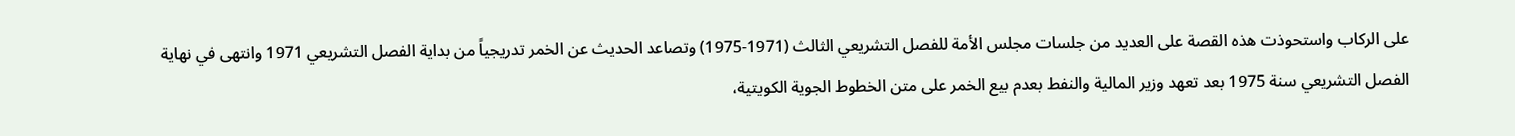على الركاب واستحوذت هذه القصة على العديد من جلسات مجلس الأمة للفصل التشريعي الثالث (1971-1975) وتصاعد الحديث عن الخمر تدريجياً من بداية الفصل التشريعي 1971 وانتهى في نهاية الفصل التشريعي سنة 1975 بعد تعهد وزير المالية والنفط بعدم بيع الخمر على متن الخطوط الجوية الكويتية،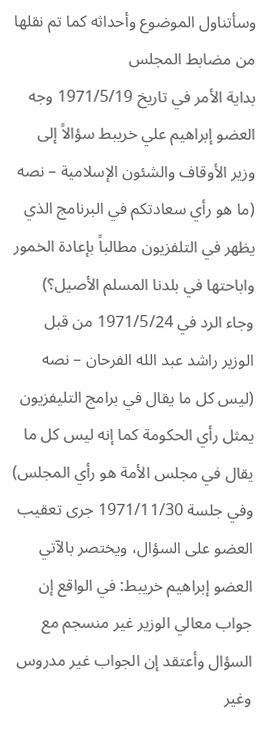وسأتناول الموضوع وأحداثه كما تم نقلها من مضابط المجلس
بداية الأمر في تاريخ 1971/5/19 وجه العضو إبراهيم علي خريبط سؤالاً إلى وزير الأوقاف والشئون الإسلامية – نصه (ما هو رأي سعادتكم في البرنامج الذي يظهر في التلفزيون مطالباً بإعادة الخمور واباحتها في بلدنا المسلم الأصيل؟)
وجاء الرد في 1971/5/24 من قبل الوزير راشد عبد الله الفرحان – نصه (ليس كل ما يقال في برامج التليفزيون يمثل رأي الحكومة كما إنه ليس كل ما يقال في مجلس الأمة هو رأي المجلس)
وفي جلسة 1971/11/30 جرى تعقيب العضو على السؤال، ويختصر بالآتي
العضو إبراهيم خريبط: في الواقع إن جواب معالي الوزير غير منسجم مع السؤال وأعتقد إن الجواب غير مدروس وغير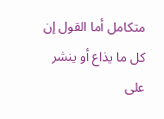متكامل أما القول إن كل ما يذاع أو ينشر على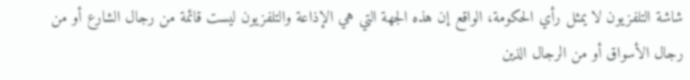شاشة التلفزيون لا يمثل رأي الحكومة، الواقع إن هذه الجهة التي هي الإذاعة والتلفزيون ليست قائمة من رجال الشارع أو من رجال الأسواق أو من الرجال الذين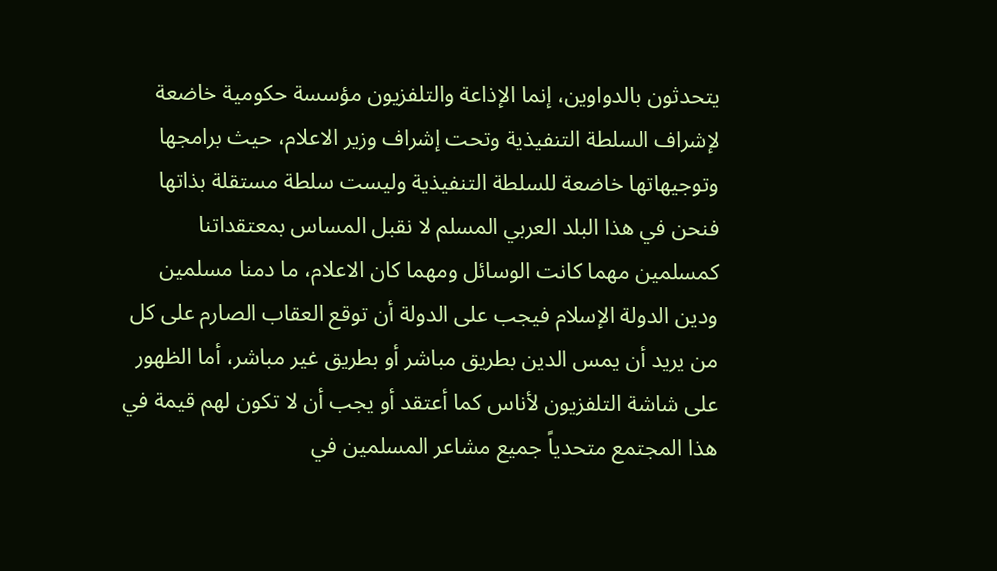يتحدثون بالدواوين، إنما الإذاعة والتلفزيون مؤسسة حكومية خاضعة لإشراف السلطة التنفيذية وتحت إشراف وزير الاعلام، حيث برامجها وتوجيهاتها خاضعة للسلطة التنفيذية وليست سلطة مستقلة بذاتها فنحن في هذا البلد العربي المسلم لا نقبل المساس بمعتقداتنا كمسلمين مهما كانت الوسائل ومهما كان الاعلام، ما دمنا مسلمين ودين الدولة الإسلام فيجب على الدولة أن توقع العقاب الصارم على كل من يريد أن يمس الدين بطريق مباشر أو بطريق غير مباشر، أما الظهور على شاشة التلفزيون لأناس كما أعتقد أو يجب أن لا تكون لهم قيمة في هذا المجتمع متحدياً جميع مشاعر المسلمين في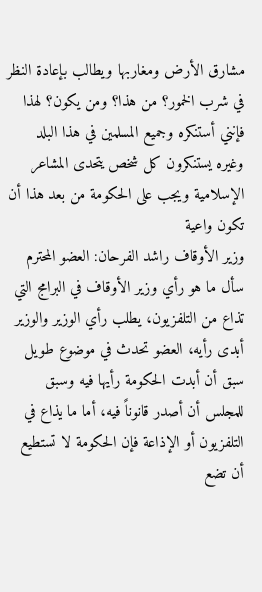مشارق الأرض ومغاربها ويطالب بإعادة النظر في شرب الخمور؟ من هذا؟ ومن يكون؟ لهذا فإنني أستنكره وجميع المسلمين في هذا البلد وغيره يستنكرون كل شخص يتحدى المشاعر الإسلامية ويجب على الحكومة من بعد هذا أن تكون واعية
وزير الأوقاف راشد الفرحان: العضو المحترم سأل ما هو رأي وزير الأوقاف في البرامج التي تذاع من التلفزيون، يطلب رأي الوزير والوزير أبدى رأيه، العضو تحدث في موضوع طويل سبق أن أبدت الحكومة رأيها فيه وسبق للمجلس أن أصدر قانوناً فيه، أما ما يذاع في التلفزيون أو الإذاعة فإن الحكومة لا تستطيع أن تضع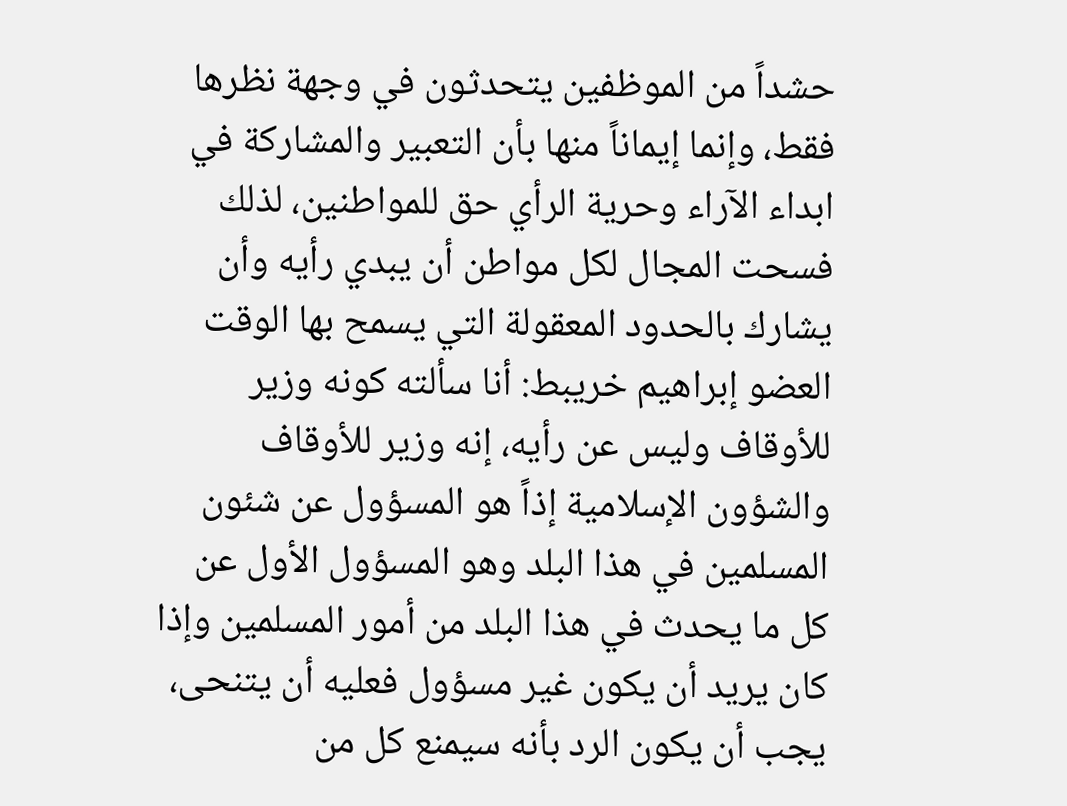حشداً من الموظفين يتحدثون في وجهة نظرها فقط، وإنما إيماناً منها بأن التعبير والمشاركة في ابداء الآراء وحرية الرأي حق للمواطنين، لذلك فسحت المجال لكل مواطن أن يبدي رأيه وأن يشارك بالحدود المعقولة التي يسمح بها الوقت
العضو إبراهيم خريبط: أنا سألته كونه وزير للأوقاف وليس عن رأيه، إنه وزير للأوقاف والشؤون الإسلامية إذاً هو المسؤول عن شئون المسلمين في هذا البلد وهو المسؤول الأول عن كل ما يحدث في هذا البلد من أمور المسلمين وإذا كان يريد أن يكون غير مسؤول فعليه أن يتنحى، يجب أن يكون الرد بأنه سيمنع كل من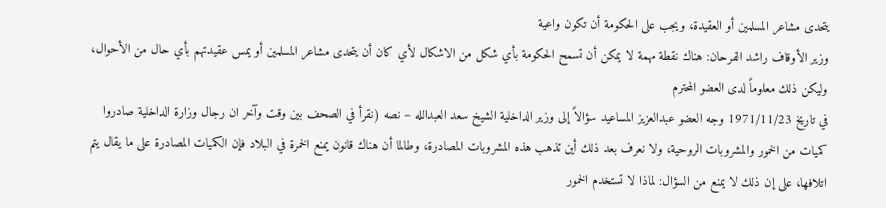يتحدى مشاعر المسلمين أو العقيدة، ويجب على الحكومة أن تكون واعية
وزير الأوقاف راشد الفرحان: هناك نقطة مهمة لا يمكن أن تسمح الحكومة بأي شكل من الاشكال لأي كان أن يتحدى مشاعر المسلمين أو يمس عقيدتهم بأي حال من الأحوال، وليكن ذلك معلوماً لدى العضو المحترم
في تاريخ 1971/11/23 وجه العضو عبدالعزيز المساعيد سؤالاً إلى وزير الداخلية الشيخ سعد العبدالله – نصه (نقرأ في الصحف بين وقت وآخر ان رجال وزارة الداخلية صادروا كميات من الخمور والمشروبات الروحية، ولا نعرف بعد ذلك أين تذهب هذه المشروبات المصادرة، وطالما أن هناك قانون يمنع الخمرة في البلاد فإن الكميات المصادرة على ما يقال يتم اتلافها، على إن ذلك لا يمنع من السؤال: لماذا لا تستخدم الخمور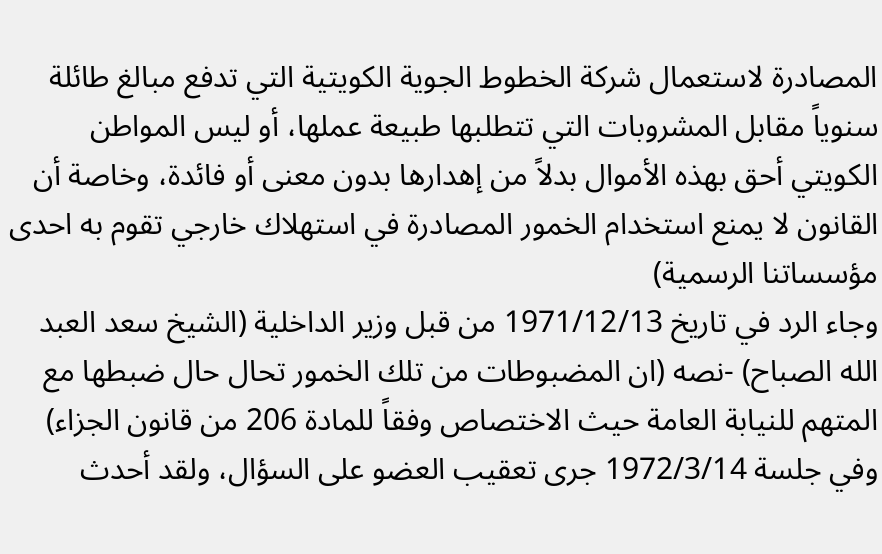المصادرة لاستعمال شركة الخطوط الجوية الكويتية التي تدفع مبالغ طائلة سنوياً مقابل المشروبات التي تتطلبها طبيعة عملها، أو ليس المواطن الكويتي أحق بهذه الأموال بدلاً من إهدارها بدون معنى أو فائدة، وخاصة أن القانون لا يمنع استخدام الخمور المصادرة في استهلاك خارجي تقوم به احدى مؤسساتنا الرسمية)
وجاء الرد في تاريخ 1971/12/13 من قبل وزير الداخلية (الشيخ سعد العبد الله الصباح) -نصه (ان المضبوطات من تلك الخمور تحال حال ضبطها مع المتهم للنيابة العامة حيث الاختصاص وفقاً للمادة 206 من قانون الجزاء)
وفي جلسة 1972/3/14 جرى تعقيب العضو على السؤال، ولقد أحدث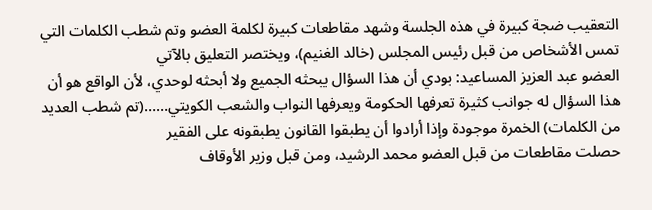التعقيب ضجة كبيرة في هذه الجلسة وشهد مقاطعات كبيرة لكلمة العضو وتم شطب الكلمات التي تمس الأشخاص من قبل رئيس المجلس (خالد الغنيم)، ويختصر التعليق بالآتي
العضو عبد العزيز المساعيد: بودي أن هذا السؤال يبحثه الجميع ولا أبحثه لوحدي، لأن الواقع هو أن هذا السؤال له جوانب كثيرة تعرفها الحكومة ويعرفها النواب والشعب الكويتي……(تم شطب العديد من الكلمات) الخمرة موجودة وإذا أرادوا أن يطبقوا القانون يطبقونه على الفقير
حصلت مقاطعات من قبل العضو محمد الرشيد، ومن قبل وزير الأوقاف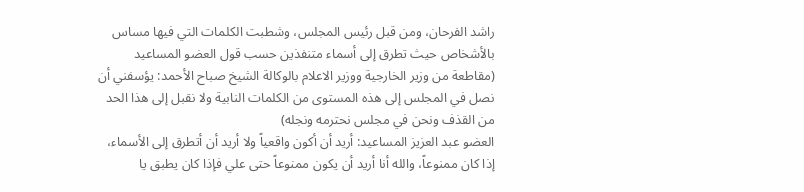راشد الفرحان، ومن قبل رئيس المجلس، وشطبت الكلمات التي فيها مساس بالأشخاص حيث تطرق إلى أسماء متنفذين حسب قول العضو المساعيد
(مقاطعة من وزير الخارجية ووزير الاعلام بالوكالة الشيخ صباح الأحمد: يؤسفني أن نصل في المجلس إلى هذه المستوى من الكلمات النابية ولا نقبل إلى هذا الحد من القذف ونحن في مجلس نحترمه ونجله)
العضو عبد العزيز المساعيد: أريد أن أكون واقعياً ولا أريد أن أتطرق إلى الأسماء، إذا كان ممنوعاً، والله أنا أريد أن يكون ممنوعاً حتى علي فإذا كان يطبق يا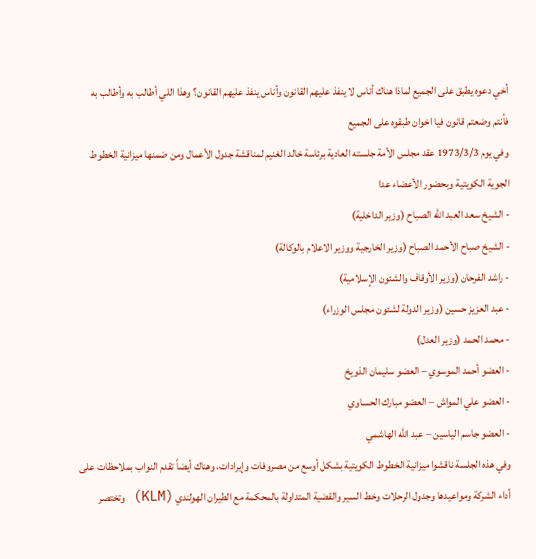أخي دعوه يطبق على الجميع لماذا هناك أناس لا ينفذ عليهم القانون وأناس ينفذ عليهم القانون؟ وهذا اللي أطالب به وأطالب به فأنتم وضعتم قانون فيا اخوان طبقوه على الجميع
وفي يوم 1973/3/3 عقد مجلس الأمة جلسته العادية برئاسة خالد الغنيم لمناقشة جدول الأعمال ومن ضمنها ميزانية الخطوط الجوية الكويتية وبحضور الأعضاء عدا
- الشيخ سعد العبد الله الصباح (وزير الداخلية)
- الشيخ صباح الأحمد الصباح (وزير الخارجية ووزير الاعلام بالوكالة)
- راشد الفرحان (وزير الأوقاف والشئون الإسلامية)
- عبد العزيز حسين (وزير الدولة لشئون مجلس الوزراء)
- محمد الحمد (وزير العدل)
- العضو أحمد الموسوي – العضو سليمان الذويخ
- العضو علي المواش – العضو مبارك الحساوي
- العضو جاسم الياسين – عبد الله الهاشمي
وفي هذه الجلسة ناقشوا ميزانية الخطوط الكويتية بشكل أوسع من مصروفات وإيرادات، وهناك أيضاً تقدم النواب بملاحظات على أداء الشركة ومواعيدها وجدول الرحلات وخط السير والقضية المتداولة بالمحكمة مع الطيران الهولندي (KLM) وتختصر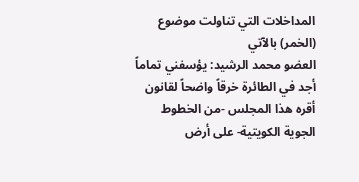المداخلات التي تناولت موضوع (الخمر) بالآتي
العضو محمد الرشيد: يؤسفني تماماً أجد في الطائرة خرقاً واضحاً لقانون أقره هذا المجلس -من الخطوط الجوية الكويتية- على أرض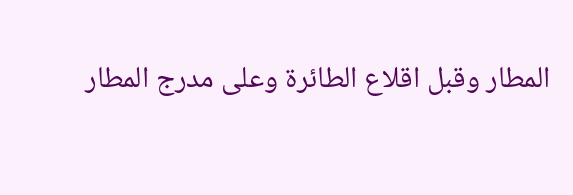المطار وقبل اقلاع الطائرة وعلى مدرج المطار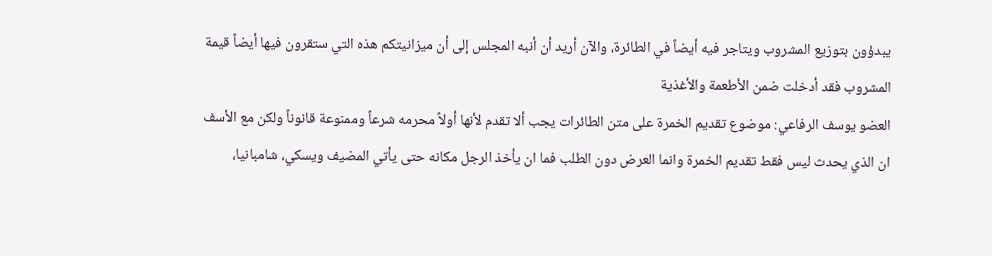يبدؤون بتوزيع المشروب ويتاجر فيه أيضاً في الطائرة، والآن أريد أن أنبه المجلس إلى أن ميزانيتكم هذه التي ستقرون فيها أيضاً قيمة المشروب فقد أدخلت ضمن الأطعمة والأغذية
العضو يوسف الرفاعي: موضوع تقديم الخمرة على متن الطائرات يجب ألا تقدم لأنها أولاً محرمه شرعاً وممنوعة قانوناً ولكن مع الأسف ان الذي يحدث ليس فقط تقديم الخمرة وانما العرض دون الطلب فما ان يأخذ الرجل مكانه حتى يأتي المضيف ويسكي، شامبانيا،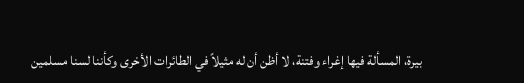بيرة، المسألة فيها إغراء وفتنة، لا أظن أن له مثيلاً في الطائرات الأخرى وكأننا لسنا مسلمين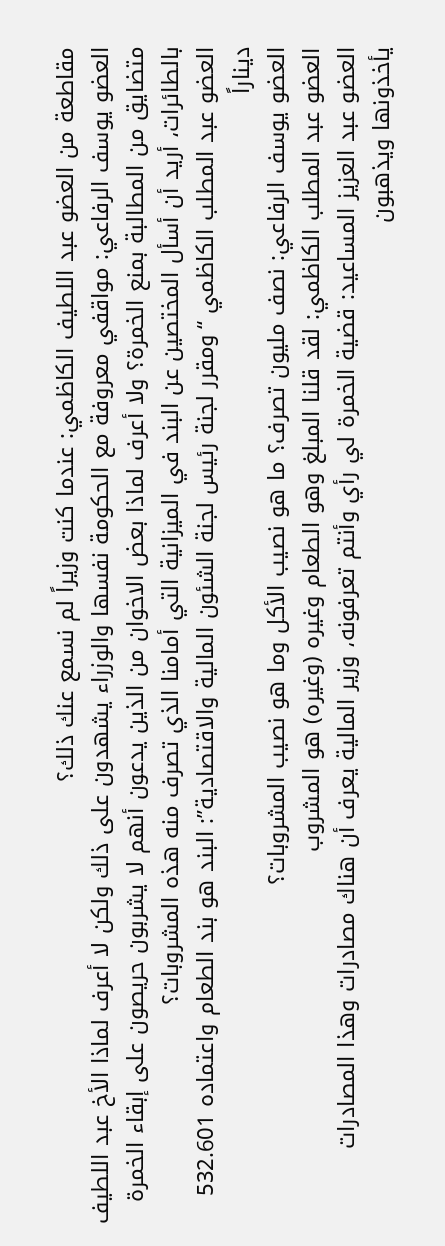مقاطعة من العضو عبد اللطيف الكاظمي: عندما كنت وزيراً لم نسمع عنك ذلك؟
العضو يوسف الرفاعي: مواقفي معروفة مع الحكومة نفسها والوزراء يشهدون على ذلك ولكن لا أعرف لماذا الأخ عبد اللطيف متضايق من المطالبة بمنع الخمرة؟ ولا أعرف لماذا بعض الاخوان من الذين يدعون أنهم لا يشربون حريصون على إبقاء الخمرة بالطائرات، أريد أن أسأل المختصين عن البند في الميزانية التي أمامنا الذي تصرف منه هذه المشروبات؟
العضو عبد المطلب الكاظمي “ومقرر لجنة رئيس لجنة الشئون المالية والاقتصادية”: البند هو بند الطعام واعتماده 532.601 ديناراً
العضو يوسف الرفاعي: نصف مليون تصرف؟ ما هو نصيب الأكل وما هو نصيب المشروبات؟
العضو عبد المطلب الكاظمي: لقد قلنا المبلغ وهو الطعام وغيره (وغيره) هو المشروب
العضو عبد العزيز المساعيد: قضية الخمرة لي رأي وأنتم تعرفونه، وزير المالية يعرف أن هناك مصادرات وهذا المصادرات يأخذونها ويذهبون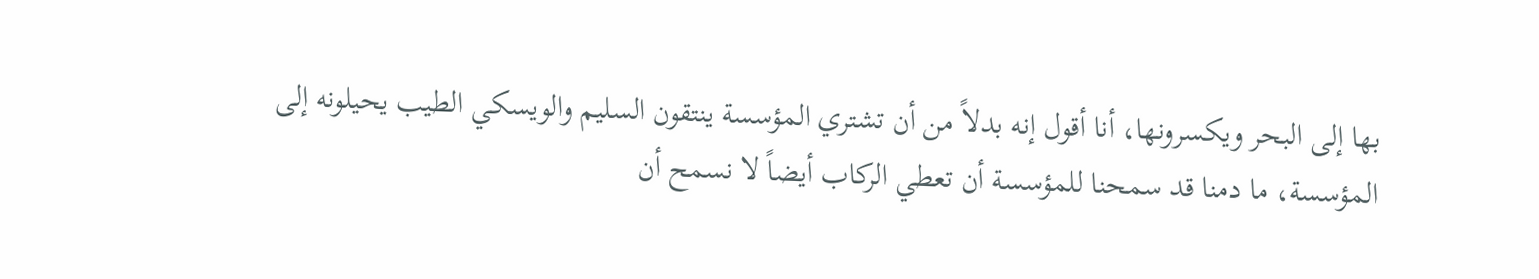بها إلى البحر ويكسرونها، أنا أقول إنه بدلاً من أن تشتري المؤسسة ينتقون السليم والويسكي الطيب يحيلونه إلى المؤسسة، ما دمنا قد سمحنا للمؤسسة أن تعطي الركاب أيضاً لا نسمح أن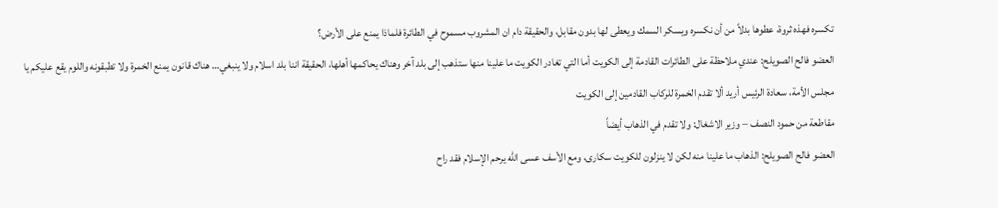تكسره فهذه ثروة، عطوها بدلاً من أن نكسره ويسكر السمك ويعطى لها بدون مقابل، والحقيقة دام ان المشروب مسموح في الطائرة فلماذا يمنع على الأرض؟
العضو فالح الصويلح: عندي ملاحظة على الطائرات القادمة إلى الكويت أما التي تغادر الكويت ما علينا منها ستذهب إلى بلد آخر وهناك يحاكمها أهلها، الحقيقة اننا بلد اسلام ولا ينبغي… هناك قانون يمنع الخمرة ولا تطبقونه واللوم يقع عليكم يا مجلس الأمة، سعادة الرئيس أريد ألا تقدم الخمرة للركاب القادمين إلى الكويت
مقاطعة من حمود النصف – وزير الاشغال: ولا تقدم في الذهاب أيضاً
العضو فالح الصويلح: الذهاب ما علينا منه لكن لا ينزلون للكويت سكارى، ومع الأسف عسى الله يرحم الإسلام فقد راح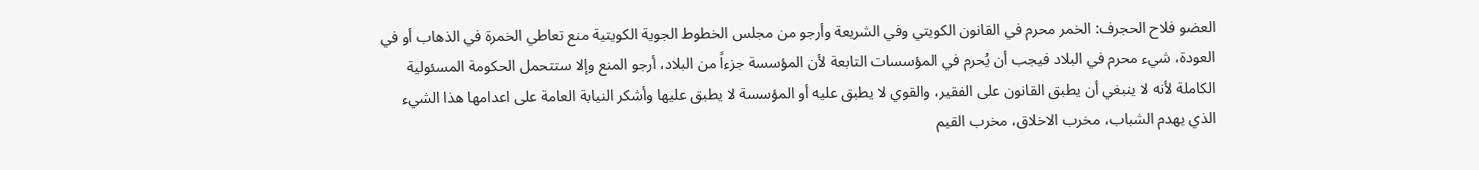العضو فلاح الحجرف: الخمر محرم في القانون الكويتي وفي الشريعة وأرجو من مجلس الخطوط الجوية الكويتية منع تعاطي الخمرة في الذهاب أو في العودة، شيء محرم في البلاد فيجب أن يُحرم في المؤسسات التابعة لأن المؤسسة جزءاً من البلاد، أرجو المنع وإلا ستتحمل الحكومة المسئولية الكاملة لأنه لا ينبغي أن يطبق القانون على الفقير، والقوي لا يطبق عليه أو المؤسسة لا يطبق عليها وأشكر النيابة العامة على اعدامها هذا الشيء الذي يهدم الشباب، مخرب الاخلاق، مخرب القيم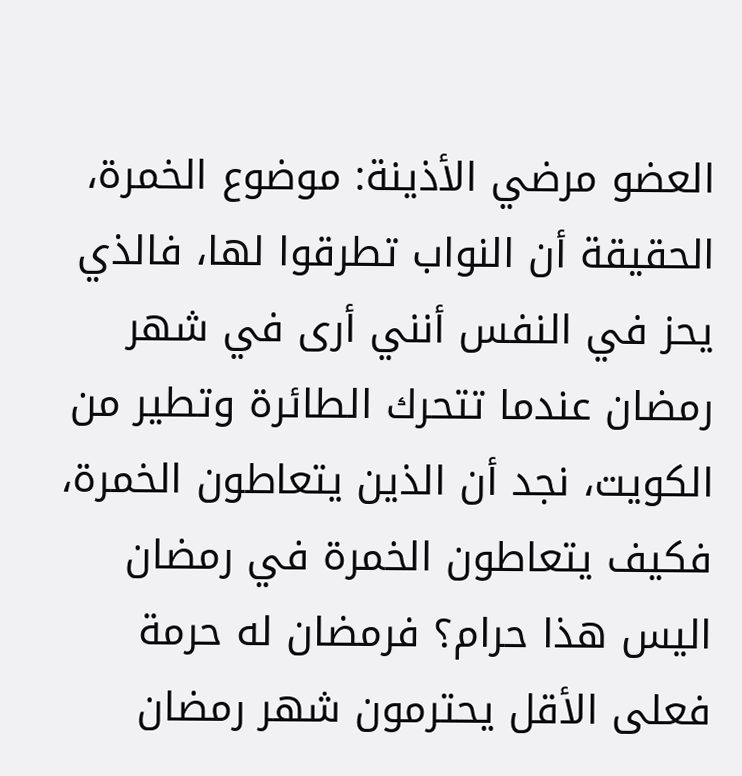العضو مرضي الأذينة: موضوع الخمرة، الحقيقة أن النواب تطرقوا لها، فالذي يحز في النفس أنني أرى في شهر رمضان عندما تتحرك الطائرة وتطير من الكويت، نجد أن الذين يتعاطون الخمرة، فكيف يتعاطون الخمرة في رمضان اليس هذا حرام؟ فرمضان له حرمة فعلى الأقل يحترمون شهر رمضان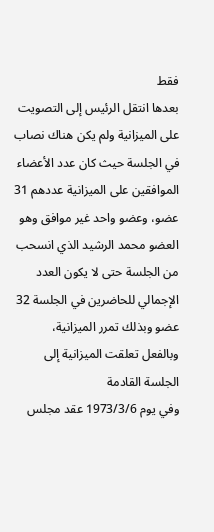فقط
بعدها انتقل الرئيس إلى التصويت على الميزانية ولم يكن هناك نصاب في الجلسة حيث كان عدد الأعضاء الموافقين على الميزانية عددهم 31 عضو، وعضو واحد غير موافق وهو العضو محمد الرشيد الذي انسحب من الجلسة حتى لا يكون العدد الإجمالي للحاضرين في الجلسة 32 عضو وبذلك تمرر الميزانية، وبالفعل تعلقت الميزانية إلى الجلسة القادمة
وفي يوم 1973/3/6 عقد مجلس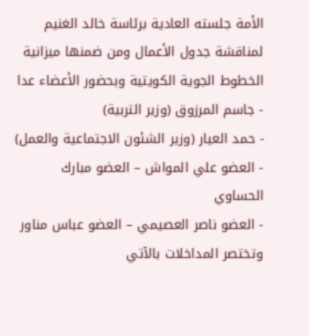الأمة جلسته العادية برئاسة خالد الغنيم لمناقشة جدول الأعمال ومن ضمنها ميزانية الخطوط الجوية الكويتية وبحضور الأعضاء عدا
- جاسم المرزوق (وزير التربية)
- حمد العيار (وزير الشئون الاجتماعية والعمل)
- العضو علي المواش – العضو مبارك الحساوي
- العضو ناصر العصيمي – العضو عباس مناور
وتختصر المداخلات بالآتي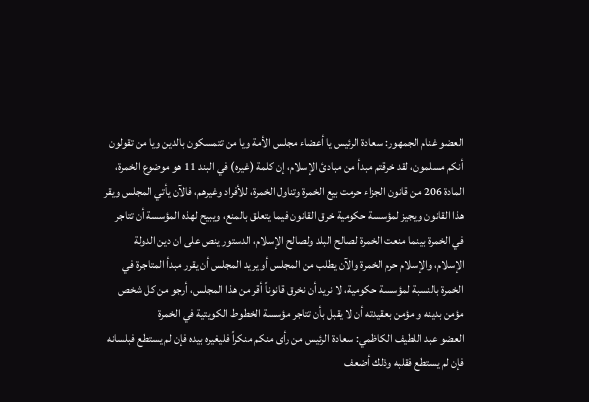العضو غنام الجمهور: سعادة الرئيس يا أعضاء مجلس الأمة ويا من تتمسكون بالدين ويا من تقولون أنكم مسلمون، لقد خرقتم مبدأ من مبادئ الإسلام، إن كلمة (غيره) في البند 11 هو موضوع الخمرة، المادة 206 من قانون الجزاء حرمت بيع الخمرة وتناول الخمرة، للأفراد وغيرهم، فالآن يأتي المجلس ويقر هذا القانون ويجيز لمؤسسة حكومية خرق القانون فيما يتعلق بالمنع، ويبيح لهذه المؤسسة أن تتاجر في الخمرة بينما منعت الخمرة لصالح البلد ولصالح الإسلام، الدستور ينص على ان دين الدولة الإسلام، والإسلام حرم الخمرة والآن يطلب من المجلس أو يريد المجلس أن يقرر مبدأ المتاجرة في الخمرة بالنسبة لمؤسسة حكومية، لا نريد أن نخرق قانوناً أقر من هذا المجلس، أرجو من كل شخص مؤمن بدينه و مؤمن بعقيدته أن لا يقبل بأن تتاجر مؤسسة الخطوط الكويتية في الخمرة
العضو عبد اللطيف الكاظمي: سعادة الرئيس من رأى منكم منكراً فليغيره بيده فإن لم يستطع فبلسانه فإن لم يستطع فقلبه وذلك أضعف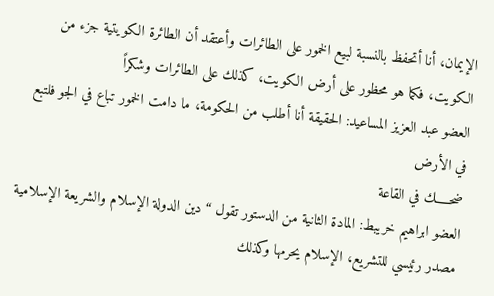الإيمان، أنا أتحفظ بالنسبة لبيع الخمور على الطائرات وأعتقد أن الطائرة الكويتية جزء من الكويت، فكما هو محظور على أرض الكويت، كذلك على الطائرات وشكراً
العضو عبد العزيز المساعيد: الحقيقة أنا أطلب من الحكومة، ما دامت الخمور تباع في الجو فلتبع في الأرض
ضحـــــك في القاعة
العضو ابراهيم خريبط: المادة الثانية من الدستور تقول “دين الدولة الإسلام والشريعة الإسلامية مصدر رئيسي للتشريع، الإسلام يحرمها وكذلك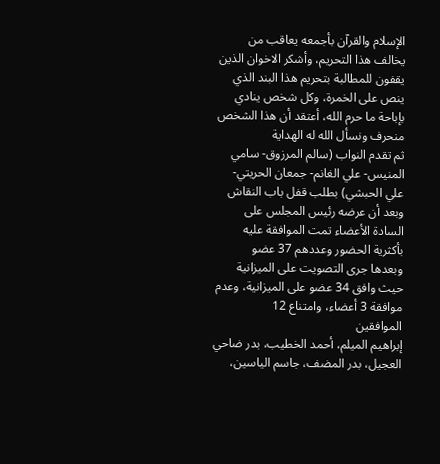الإسلام والقرآن بأجمعه يعاقب من يخالف هذا التحريم، وأشكر الاخوان الذين يقفون للمطالبة بتحريم هذا البند الذي ينص على الخمرة، وكل شخص ينادي بإباحة ما حرم الله، أعتقد أن هذا الشخص منحرف ونسأل الله له الهداية
ثم تقدم النواب (سالم المرزوق- سامي المنيس- علي الغانم- جمعان الحريتي- علي الحبشي) بطلب قفل باب النقاش وبعد أن عرضه رئيس المجلس على السادة الأعضاء تمت الموافقة عليه بأكثرية الحضور وعددهم 37 عضو
وبعدها جرى التصويت على الميزانية حيث وافق 34 عضو على الميزانية، وعدم موافقة 3 أعضاء، وامتناع 12
الموافقين
إبراهيم الميلم، أحمد الخطيب، بدر ضاحي العجيل، بدر المضف، جاسم الياسين،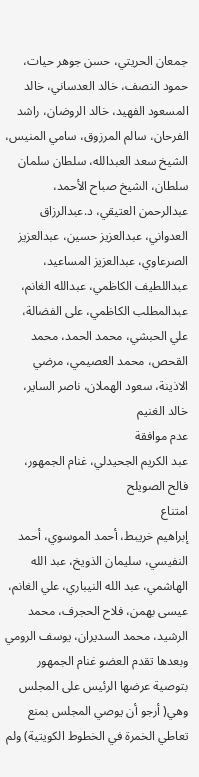جمعان الحريتي، حسن جوهر حيات، حمود النصف، خالد العدساني، خالد المسعود الفهيد، خالد الروضان، راشد الفرحان، سالم المرزوق، سامي المنيس، الشيخ سعد العبدالله، سلطان سلمان سلطان، الشيخ صباح الأحمد، عبدالرحمن العتيقي، د.عبدالرزاق العدواني، عبدالعزيز حسين، عبدالعزيز الصرعاوي، عبدالعزيز المساعيد، عبداللطيف الكاظمي، عبدالله الغانم، عبدالمطلب الكاظمي، على الفضالة، علي الحبشي، محمد الحمد، محمد القحص، محمد العصيمي، مرضي الاذينة، سعود الهملان، ناصر الساير، خالد الغنيم
عدم موافقة
عبد الكريم الجحيدلي، غنام الجمهور، فالح الصويلح
امتناع
إبراهيم خريبط، أحمد الموسوي، أحمد النفيسي، سليمان الذويخ، عبد الله الهاشمي، عبد الله النيباري، علي الغانم، عيسى بهمن، فلاح الحجرف، محمد الرشيد، محمد السديران، يوسف الرومي
وبعدها تقدم العضو غنام الجمهور بتوصية عرضها الرئيس على المجلس وهي( أرجو أن يوصي المجلس بمنع تعاطي الخمرة في الخطوط الكويتية) ولم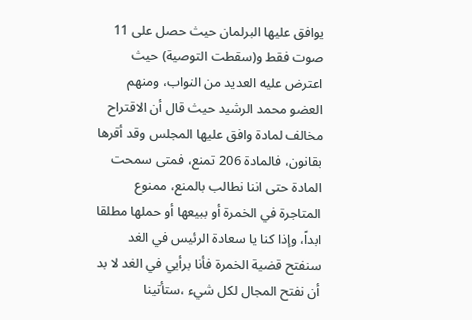يوافق عليها البرلمان حيث حصل على 11 صوت فقط و(سقطت التوصية) حيث اعترض عليه العديد من النواب، ومنهم العضو محمد الرشيد حيث قال أن الاقتراح مخالف لمادة وافق عليها المجلس وقد أقرها بقانون، فالمادة 206 تمنع، فمتى سمحت المادة حتى اننا نطالب بالمنع، ممنوع المتاجرة في الخمرة أو ببيعها أو حملها مطلقا ابداً، وإذا كنا يا سعادة الرئيس في الغد سنفتح قضية الخمرة فأنا برأيي في الغد لا بد أن نفتح المجال لكل شيء ،ستأتينا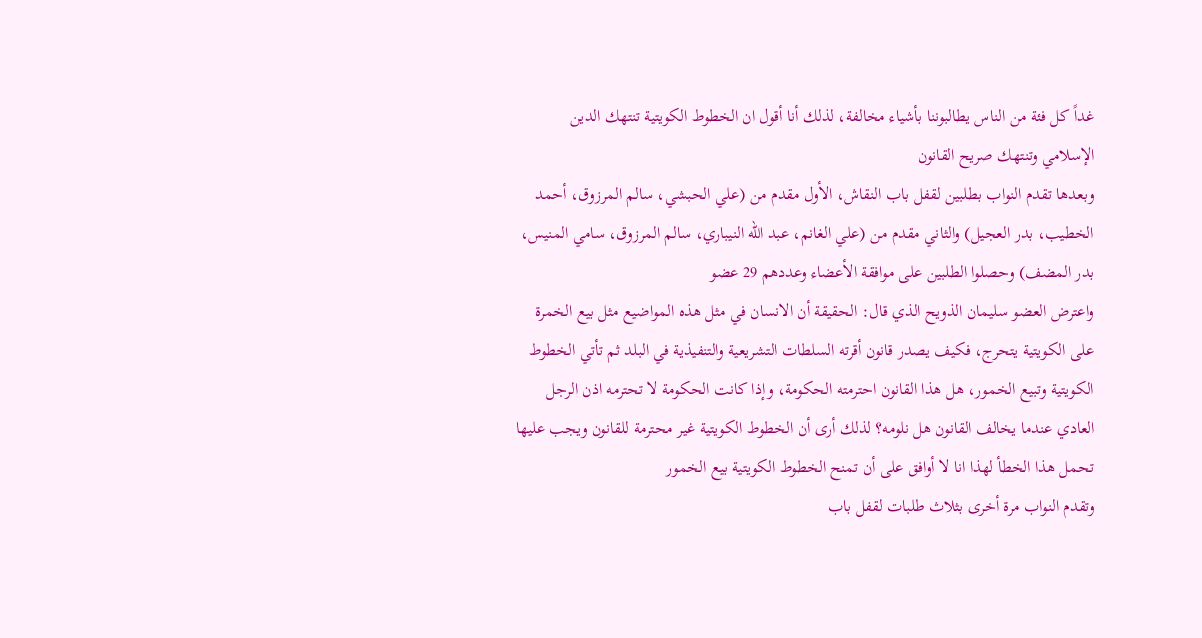غداً كل فئة من الناس يطالبوننا بأشياء مخالفة، لذلك أنا أقول ان الخطوط الكويتية تنتهك الدين الإسلامي وتنتهك صريح القانون
وبعدها تقدم النواب بطلبين لقفل باب النقاش، الأول مقدم من (علي الحبشي، سالم المرزوق، أحمد الخطيب، بدر العجيل) والثاني مقدم من (علي الغانم، عبد الله النيباري، سالم المرزوق، سامي المنيس، بدر المضف) وحصلوا الطلبين على موافقة الأعضاء وعددهم 29 عضو
واعترض العضو سليمان الذويح الذي قال: الحقيقة أن الانسان في مثل هذه المواضيع مثل بيع الخمرة على الكويتية يتحرج، فكيف يصدر قانون أقرته السلطات التشريعية والتنفيذية في البلد ثم تأتي الخطوط الكويتية وتبيع الخمور، هل هذا القانون احترمته الحكومة، وإذا كانت الحكومة لا تحترمه اذن الرجل العادي عندما يخالف القانون هل نلومه؟ لذلك أرى أن الخطوط الكويتية غير محترمة للقانون ويجب عليها تحمل هذا الخطأ لهذا انا لا أوافق على أن تمنح الخطوط الكويتية بيع الخمور
وتقدم النواب مرة أخرى بثلاث طلبات لقفل باب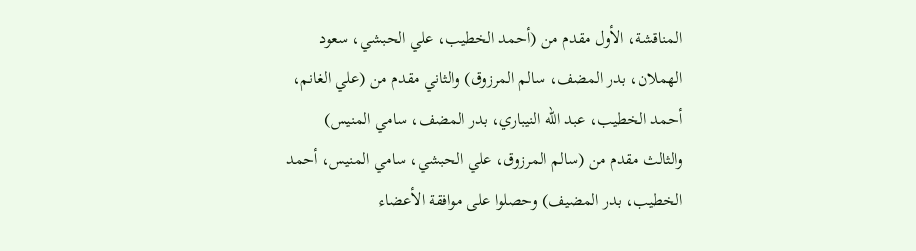المناقشة، الأول مقدم من (أحمد الخطيب، علي الحبشي، سعود الهملان، بدر المضف، سالم المرزوق) والثاني مقدم من (علي الغانم، أحمد الخطيب، عبد الله النيباري، بدر المضف، سامي المنيس) والثالث مقدم من (سالم المرزوق، علي الحبشي، سامي المنيس، أحمد الخطيب، بدر المضيف) وحصلوا على موافقة الأعضاء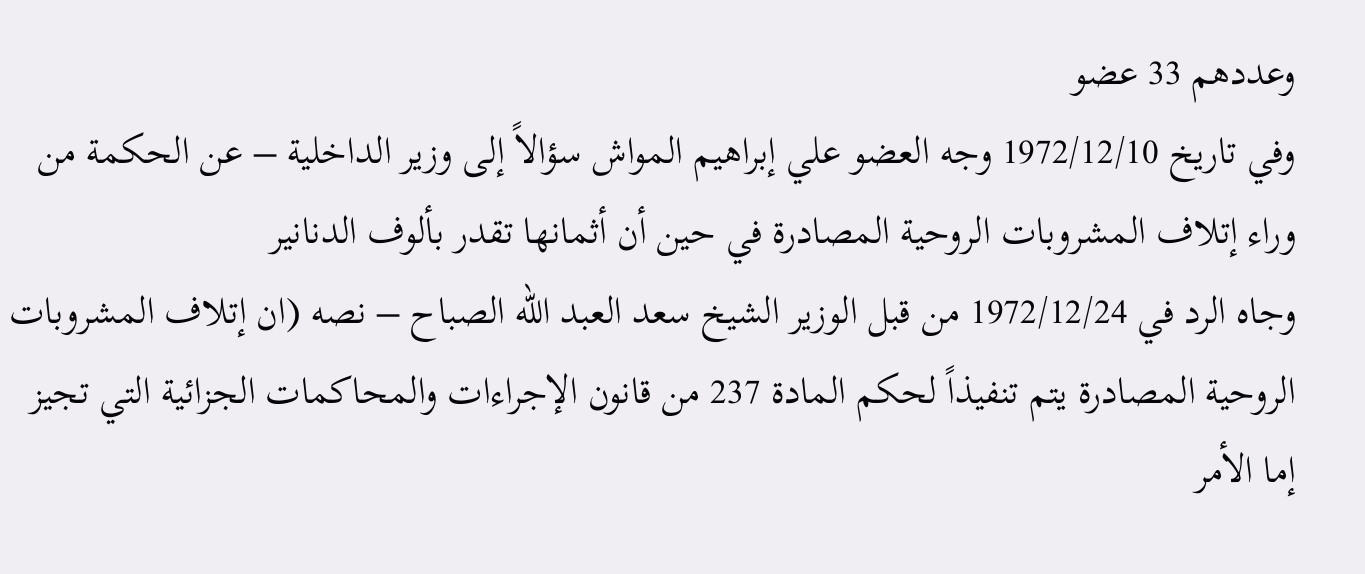وعددهم 33 عضو
وفي تاريخ 1972/12/10 وجه العضو علي إبراهيم المواش سؤالاً إلى وزير الداخلية – عن الحكمة من وراء إتلاف المشروبات الروحية المصادرة في حين أن أثمانها تقدر بألوف الدنانير
وجاه الرد في 1972/12/24 من قبل الوزير الشيخ سعد العبد الله الصباح – نصه (ان إتلاف المشروبات الروحية المصادرة يتم تنفيذاً لحكم المادة 237 من قانون الإجراءات والمحاكمات الجزائية التي تجيز إما الأمر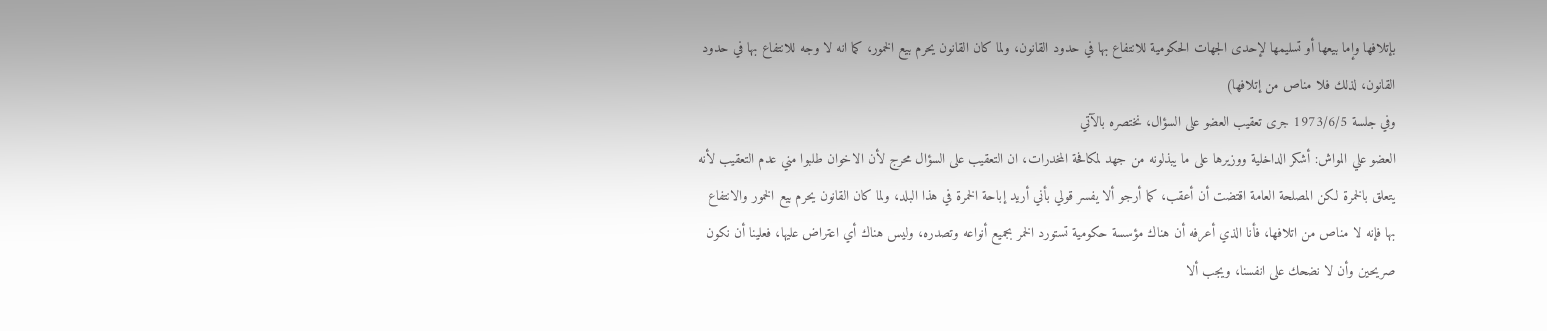بإتلافها وإما بيعها أو تسليمها لإحدى الجهات الحكومية للانتفاع بها في حدود القانون، ولما كان القانون يحرم بيع الخمور، كما انه لا وجه للانتفاع بها في حدود القانون، لذلك فلا مناص من إتلافها)
وفي جلسة 1973/6/5 جرى تعقيب العضو على السؤال، نختصره بالآتي
العضو علي المواش: أشكر الداخلية ووزيرها على ما يبذلونه من جهد لمكافحة المخدرات، ان التعقيب على السؤال محرج لأن الاخوان طلبوا مني عدم التعقيب لأنه يتعلق بالخمرة لكن المصلحة العامة اقتضت أن أعقب، كما أرجو ألا يفسر قولي بأني أريد إباحة الخمرة في هذا البلد، ولما كان القانون يحرم بيع الخمور والانتفاع بها فإنه لا مناص من اتلافها، فأنا الذي أعرفه أن هناك مؤسسة حكومية تستورد الخمر بجميع أنواعه وتصدره، وليس هناك أي اعتراض عليها، فعلينا أن نكون صريحين وأن لا نضحك على انفسنا، ويجب ألا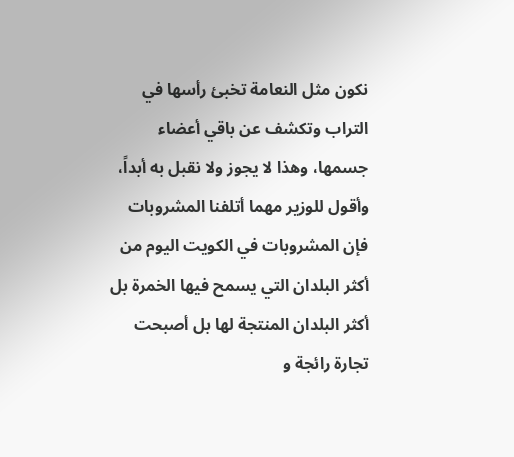نكون مثل النعامة تخبئ رأسها في التراب وتكشف عن باقي أعضاء جسمها، وهذا لا يجوز ولا نقبل به أبداً، وأقول للوزير مهما أتلفنا المشروبات فإن المشروبات في الكويت اليوم من أكثر البلدان التي يسمح فيها الخمرة بل أكثر البلدان المنتجة لها بل أصبحت تجارة رائجة و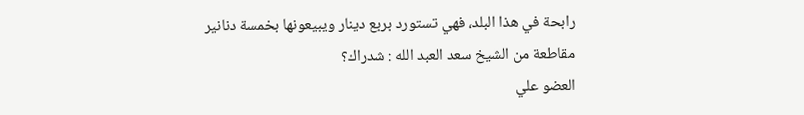رابحة في هذا البلد، فهي تستورد بربع دينار ويبيعونها بخمسة دنانير
مقاطعة من الشيخ سعد العبد الله : شدراك؟
العضو علي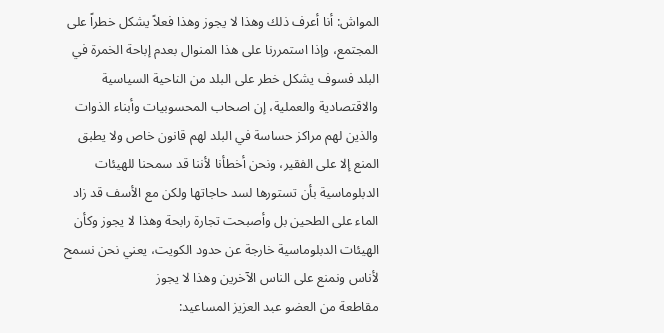المواش: أنا أعرف ذلك وهذا لا يجوز وهذا فعلاً يشكل خطراً على المجتمع، وإذا استمررنا على هذا المنوال بعدم إباحة الخمرة في البلد فسوف يشكل خطر على البلد من الناحية السياسية والاقتصادية والعملية، إن اصحاب المحسوبيات وأبناء الذوات والذين لهم مراكز حساسة في البلد لهم قانون خاص ولا يطبق المنع إلا على الفقير، ونحن أخطأنا لأننا قد سمحنا للهيئات الدبلوماسية بأن تستورها لسد حاجاتها ولكن مع الأسف قد زاد الماء على الطحين بل وأصبحت تجارة رابحة وهذا لا يجوز وكأن الهيئات الدبلوماسية خارجة عن حدود الكويت، يعني نحن نسمح لأناس ونمنع على الناس الآخرين وهذا لا يجوز
مقاطعة من العضو عبد العزيز المساعيد: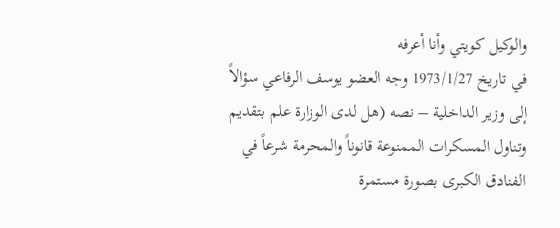والوكيل كويتي وأنا أعرفه
في تاريخ 1973/1/27 وجه العضو يوسف الرفاعي سؤالاً إلى وزير الداخلية – نصه (هل لدى الوزارة علم بتقديم وتناول المسكرات الممنوعة قانوناً والمحرمة شرعاً في الفنادق الكبرى بصورة مستمرة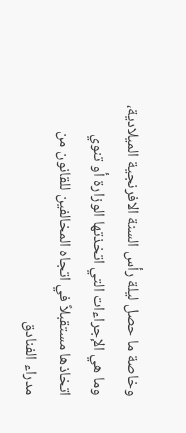وخاصة ما حصل ليلة رأس السنة الافرنجية الميلادية، وما هي الإجراءات التي اتخذتها الوزارة أو تنوي اتخاذها مستقبلاً في اتجاه المخالفين للقانون من مدراء الفنادق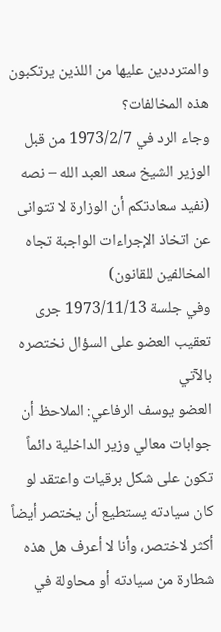والمترددين عليها من اللذين يرتكبون هذه المخالفات؟
وجاء الرد في 1973/2/7 من قبل الوزير الشيخ سعد العبد الله – نصه (نفيد سعادتكم أن الوزارة لا تتوانى عن اتخاذ الإجراءات الواجبة تجاه المخالفين للقانون)
وفي جلسة 1973/11/13 جرى تعقيب العضو على السؤال نختصره بالآتي
العضو يوسف الرفاعي: الملاحظ أن جوابات معالي وزير الداخلية دائماً تكون على شكل برقيات واعتقد لو كان سيادته يستطيع أن يختصر أيضاً أكثر لاختصر، وأنا لا أعرف هل هذه شطارة من سيادته أو محاولة في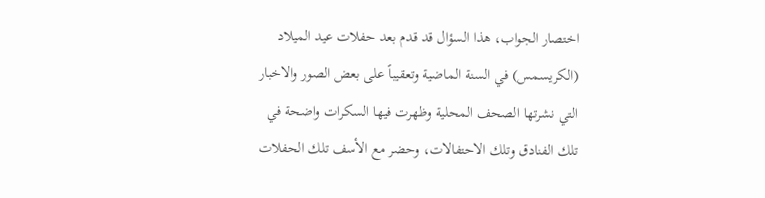اختصار الجواب، هذا السؤال قد قدم بعد حفلات عيد الميلاد (الكريسمس) في السنة الماضية وتعقيباً على بعض الصور والاخبار التي نشرتها الصحف المحلية وظهرت فيها السكرات واضحة في تلك الفنادق وتلك الاحتفالات، وحضر مع الأسف تلك الحفلات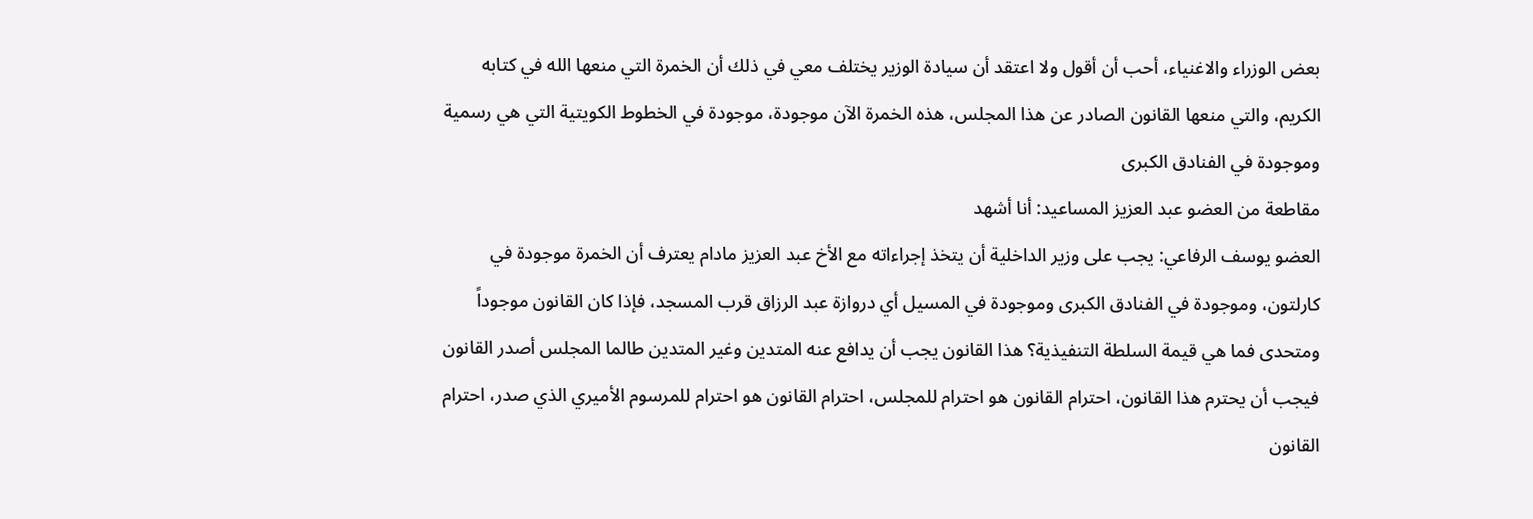بعض الوزراء والاغنياء، أحب أن أقول ولا اعتقد أن سيادة الوزير يختلف معي في ذلك أن الخمرة التي منعها الله في كتابه الكريم، والتي منعها القانون الصادر عن هذا المجلس، هذه الخمرة الآن موجودة، موجودة في الخطوط الكويتية التي هي رسمية وموجودة في الفنادق الكبرى
مقاطعة من العضو عبد العزيز المساعيد: أنا أشهد
العضو يوسف الرفاعي: يجب على وزير الداخلية أن يتخذ إجراءاته مع الأخ عبد العزيز مادام يعترف أن الخمرة موجودة في كارلتون، وموجودة في الفنادق الكبرى وموجودة في المسيل أي دروازة عبد الرزاق قرب المسجد، فإذا كان القانون موجوداً ومتحدى فما هي قيمة السلطة التنفيذية؟ هذا القانون يجب أن يدافع عنه المتدين وغير المتدين طالما المجلس أصدر القانون فيجب أن يحترم هذا القانون، احترام القانون هو احترام للمجلس، احترام القانون هو احترام للمرسوم الأميري الذي صدر، احترام القانون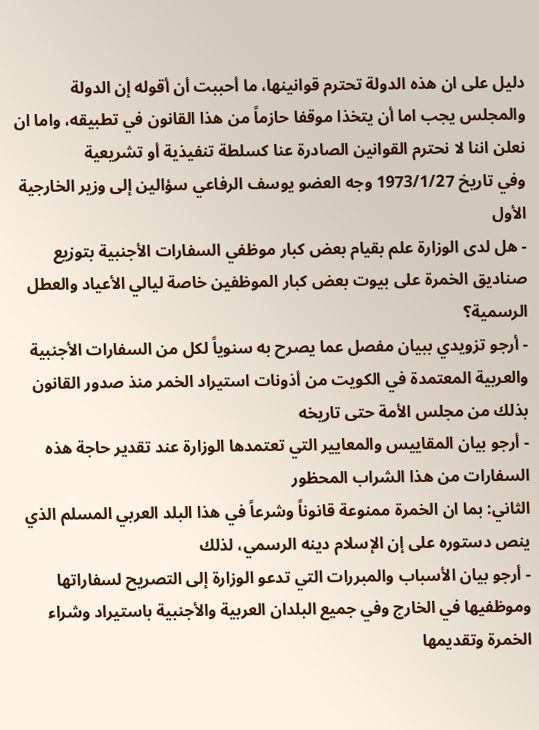دليل على ان هذه الدولة تحترم قوانينها، ما أحببت أن أقوله إن الدولة والمجلس يجب اما أن يتخذا موقفا حازماً من هذا القانون في تطبيقه، واما ان نعلن اننا لا نحترم القوانين الصادرة عنا كسلطة تنفيذية أو تشريعية
وفي تاريخ 1973/1/27 وجه العضو يوسف الرفاعي سؤالين إلى وزير الخارجية
الأول
- هل لدى الوزارة علم بقيام بعض كبار موظفي السفارات الأجنبية بتوزيع صناديق الخمرة على بيوت بعض كبار الموظفين خاصة ليالي الأعياد والعطل الرسمية؟
- أرجو تزويدي ببيان مفصل عما يصرح به سنوياً لكل من السفارات الأجنبية والعربية المعتمدة في الكويت من أذونات استيراد الخمر منذ صدور القانون بذلك من مجلس الأمة حتى تاريخه
- أرجو بيان المقاييس والمعايير التي تعتمدها الوزارة عند تقدير حاجة هذه السفارات من هذا الشراب المحظور
الثاني: بما ان الخمرة ممنوعة قانوناً وشرعاً في هذا البلد العربي المسلم الذي ينص دستوره على إن الإسلام دينه الرسمي، لذلك
- أرجو بيان الأسباب والمبررات التي تدعو الوزارة إلى التصريح لسفاراتها وموظفيها في الخارج وفي جميع البلدان العربية والأجنبية باستيراد وشراء الخمرة وتقديمها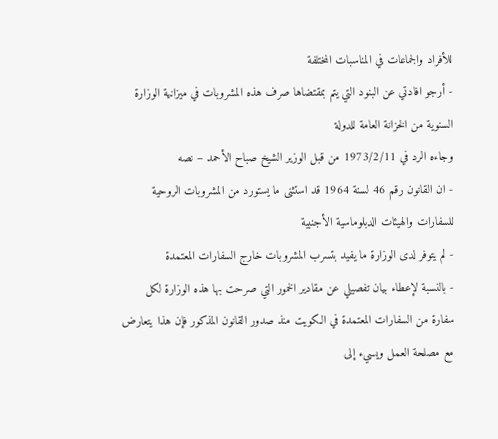للأفراد والجماعات في المناسبات المختلفة
- أرجو افادتي عن البنود التي يتم بمقتضاها صرف هذه المشروبات في ميزانية الوزارة السنوية من الخزانة العامة للدولة
وجاءه الرد في 1973/2/11 من قبل الوزير الشيخ صباح الأحمد – نصه
- ان القانون رقم 46 لسنة 1964 قد استثنى ما يستورد من المشروبات الروحية للسفارات والهيئات الدبلوماسية الأجنبية
- لم يتوفر لدى الوزارة ما يفيد بتسرب المشروبات خارج السفارات المعتمدة
- بالنسبة لإعطاء بيان تفصيلي عن مقادير الخمور التي صرحت بها هذه الوزارة لكل سفارة من السفارات المعتمدة في الكويت منذ صدور القانون المذكور فإن هذا يتعارض مع مصلحة العمل ويسيء إلى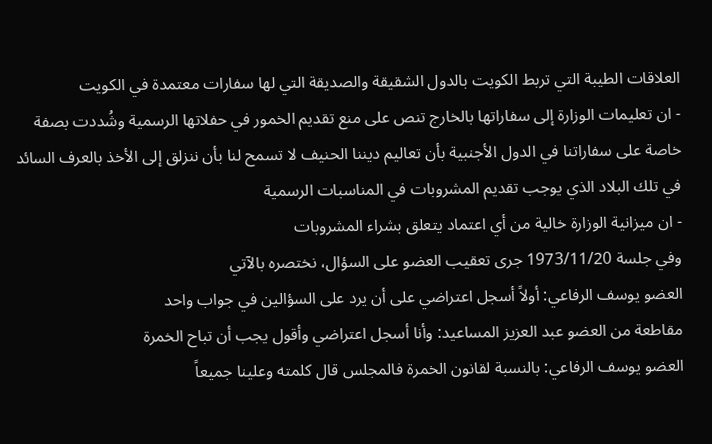العلاقات الطيبة التي تربط الكويت بالدول الشقيقة والصديقة التي لها سفارات معتمدة في الكويت
- ان تعليمات الوزارة إلى سفاراتها بالخارج تنص على منع تقديم الخمور في حفلاتها الرسمية وشُددت بصفة خاصة على سفاراتنا في الدول الأجنبية بأن تعاليم ديننا الحنيف لا تسمح لنا بأن ننزلق إلى الأخذ بالعرف السائد في تلك البلاد الذي يوجب تقديم المشروبات في المناسبات الرسمية
- ان ميزانية الوزارة خالية من أي اعتماد يتعلق بشراء المشروبات
وفي جلسة 1973/11/20 جرى تعقيب العضو على السؤال، نختصره بالآتي
العضو يوسف الرفاعي: أولاً أسجل اعتراضي على أن يرد على السؤالين في جواب واحد
مقاطعة من العضو عبد العزيز المساعيد: وأنا أسجل اعتراضي وأقول يجب أن تباح الخمرة
العضو يوسف الرفاعي: بالنسبة لقانون الخمرة فالمجلس قال كلمته وعلينا جميعاً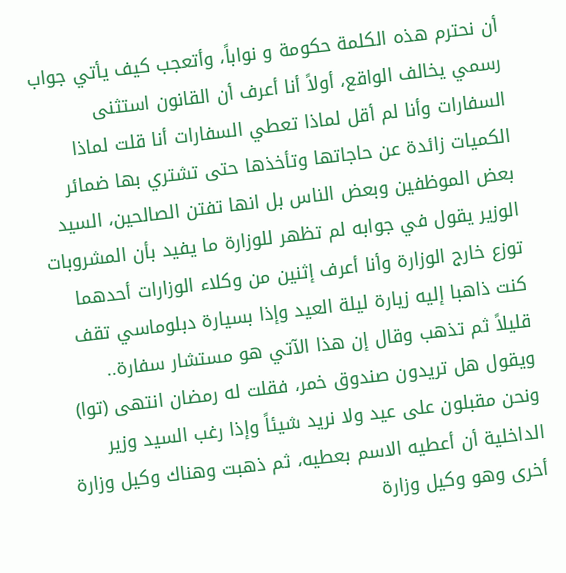أن نحترم هذه الكلمة حكومة و نواباً، وأتعجب كيف يأتي جواب رسمي يخالف الواقع، أولاً أنا أعرف أن القانون استثنى السفارات وأنا لم أقل لماذا تعطي السفارات أنا قلت لماذا الكميات زائدة عن حاجاتها وتأخذها حتى تشتري بها ضمائر بعض الموظفين وبعض الناس بل انها تفتن الصالحين، السيد الوزير يقول في جوابه لم تظهر للوزارة ما يفيد بأن المشروبات توزع خارج الوزارة وأنا أعرف إثنين من وكلاء الوزارات أحدهما كنت ذاهبا إليه زيارة ليلة العيد وإذا بسيارة دبلوماسي تقف قليلاً ثم تذهب وقال إن هذا الآتي هو مستشار سفارة.. ويقول هل تريدون صندوق خمر، فقلت له رمضان انتهى (توا) ونحن مقبلون على عيد ولا نريد شيئاً وإذا رغب السيد وزير الداخلية أن أعطيه الاسم بعطيه، ثم ذهبت وهناك وكيل وزارة أخرى وهو وكيل وزارة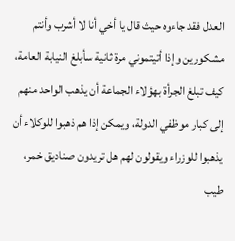العدل فقد جاءوه حيث قال يا أخي أنا لا أشرب وأنتم مشكورين وإذا أتيتموني مرة ثانية سأبلغ النيابة العامة، كيف تبلغ الجرأة بهؤلاء الجماعة أن يذهب الواحد منهم إلى كبار موظفي الدولة، ويمكن إذا هم ذهبوا للوكلاء أن يذهبوا للوزراء ويقولون لهم هل تريدون صناديق خمر، طيب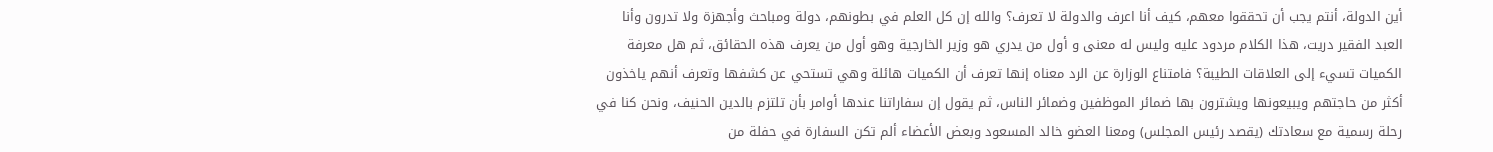أين الدولة، أنتم يجب أن تحققوا معهم، كيف أنا اعرف والدولة لا تعرف؟ والله إن كل العلم في بطونهم، دولة ومباحث وأجهزة ولا تدرون وأنا العبد الفقير دريت، هذا الكلام مردود عليه وليس له معنى و أول من يدري هو وزير الخارجية وهو أول من يعرف هذه الحقائق، ثم هل معرفة الكميات تسيء إلى العلاقات الطيبة؟ فامتناع الوزارة عن الرد معناه إنها تعرف أن الكميات هائلة وهي تستحي عن كشفها وتعرف أنهم ياخذون أكثر من حاجتهم ويبيعونها ويشترون بها ضمائر الموظفين وضمائر الناس، ثم يقول إن سفاراتنا عندها أوامر بأن تلتزم بالدين الحنيف، ونحن كنا في رحلة رسمية مع سعادتك (يقصد رئيس المجلس) ومعنا العضو خالد المسعود وبعض الأعضاء ألم تكن السفارة في حفلة من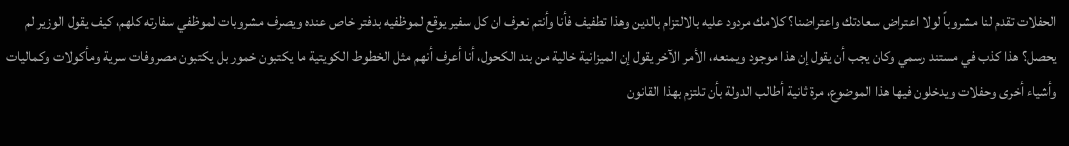الحفلات تقدم لنا مشروباً لولا اعتراض سعادتك واعتراضنا؟ كلامك مردود عليه بالالتزام بالدين وهذا تطفيف فأنا وأنتم نعرف ان كل سفير يوقع لموظفيه بدفتر خاص عنده ويصرف مشروبات لموظفي سفارته كلهم، كيف يقول الوزير لم يحصل؟ هذا كذب في مستند رسمي وكان يجب أن يقول إن هذا موجود ويمنعه، الأمر الآخر يقول إن الميزانية خالية من بند الكحول، أنا أعرف أنهم مثل الخطوط الكويتية ما يكتبون خمور بل يكتبون مصروفات سرية ومأكولات وكماليات وأشياء أخرى وحفلات ويدخلون فيها هذا الموضوع، مرة ثانية أطالب الدولة بأن تلتزم بهذا القانون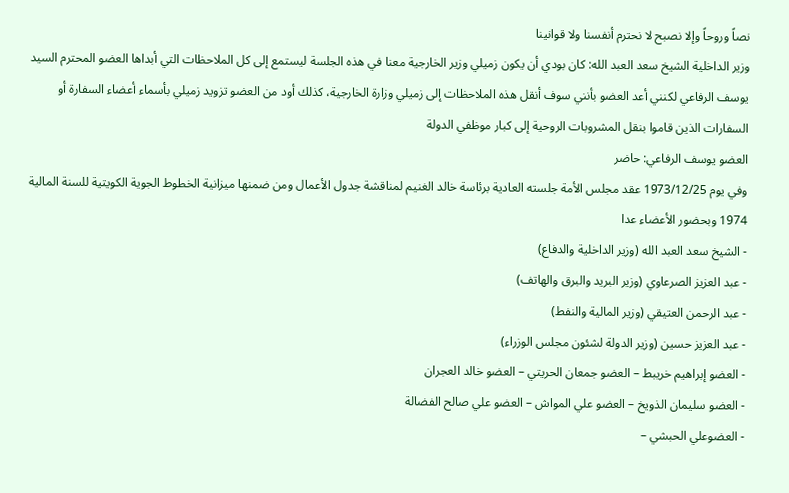نصاً وروحاً وإلا نصبح لا نحترم أنفسنا ولا قوانينا
وزير الداخلية الشيخ سعد العبد الله: كان بودي أن يكون زميلي وزير الخارجية معنا في هذه الجلسة ليستمع إلى كل الملاحظات التي أبداها العضو المحترم السيد يوسف الرفاعي لكنني أعد العضو بأنني سوف أنقل هذه الملاحظات إلى زميلي وزارة الخارجية، كذلك أود من العضو تزويد زميلي بأسماء أعضاء السفارة أو السفارات الذين قاموا بنقل المشروبات الروحية إلى كبار موظفي الدولة
العضو يوسف الرفاعي: حاضر
وفي يوم 1973/12/25 عقد مجلس الأمة جلسته العادية برئاسة خالد الغنيم لمناقشة جدول الأعمال ومن ضمنها ميزانية الخطوط الجوية الكويتية للسنة المالية 1974 وبحضور الأعضاء عدا
- الشيخ سعد العبد الله (وزير الداخلية والدفاع)
- عبد العزيز الصرعاوي (وزير البريد والبرق والهاتف)
- عبد الرحمن العتيقي (وزير المالية والنفط)
- عبد العزيز حسين (وزير الدولة لشئون مجلس الوزراء)
- العضو إبراهيم خريبط – العضو جمعان الحريتي – العضو خالد العجران
- العضو سليمان الذويخ – العضو علي المواش – العضو علي صالح الفضالة
- العضوعلي الحبشي –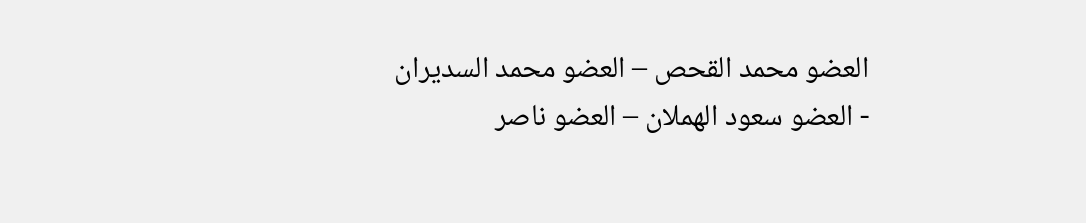العضو محمد القحص – العضو محمد السديران
- العضو سعود الهملان – العضو ناصر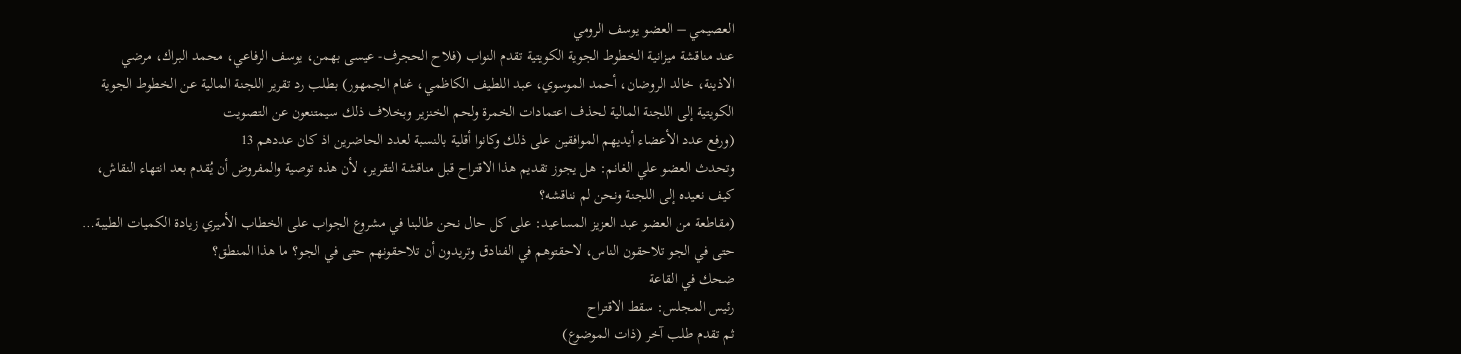العصيمي – العضو يوسف الرومي
عند مناقشة ميزانية الخطوط الجوية الكويتية تقدم النواب (فلاح الحجرف- عيسى بهمن، يوسف الرفاعي، محمد البراك، مرضي الاذينة، خالد الروضان، أحمد الموسوي، عبد اللطيف الكاظمي، غنام الجمهور) بطلب رد تقرير اللجنة المالية عن الخطوط الجوية الكويتية إلى اللجنة المالية لحذف اعتمادات الخمرة ولحم الخنزير وبخلاف ذلك سيمتنعون عن التصويت
(ورفع عدد الأعضاء أيديهم الموافقين على ذلك وكانوا أقلية بالنسبة لعدد الحاضرين اذ كان عددهم 13
وتحدث العضو علي الغانم: هل يجوز تقديم هذا الاقتراح قبل مناقشة التقرير، لأن هذه توصية والمفروض أن يُقدم بعد انتهاء النقاش، كيف نعيده إلى اللجنة ونحن لم نناقشه؟
(مقاطعة من العضو عبد العزيز المساعيد: على كل حال نحن طالبنا في مشروع الجواب على الخطاب الأميري زيادة الكميات الطيبة… حتى في الجو تلاحقون الناس، لاحقتوهم في الفنادق وتريدون أن تلاحقونهم حتى في الجو؟ ما هذا المنطق؟
ضحك في القاعة
رئيس المجلس: سقط الاقتراح
ثم تقدم طلب آخر (ذات الموضوع)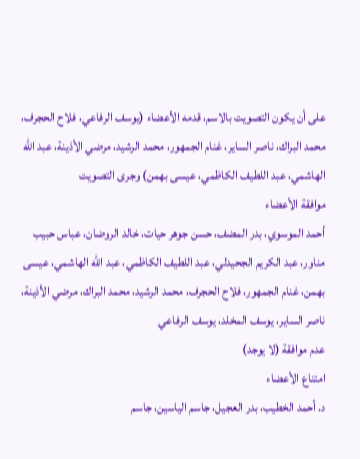على أن يكون التصويت بالاسم، قدمه الأعضاء (يوسف الرفاعي، فلاح الحجرف، محمد البراك، ناصر الساير، غنام الجمهور، محمد الرشيد، مرضي الأذينة، عبد الله الهاشمي، عبد اللطيف الكاظمي، عيسى بهمن) وجرى التصويت
موافقة الأعضاء
أحمد الموسوي، بدر المضف، حسن جوهر حيات، خالد الروضان، عباس حبيب مناور، عبد الكريم الجحيدلي، عبد اللطيف الكاظمي، عبد الله الهاشمي، عيسى بهمن، غنام الجمهور، فلاح الحجرف، محمد الرشيد، محمد البراك، مرضي الأذينة، ناصر الساير، يوسف المخلد، يوسف الرفاعي
عدم موافقة (لا يوجد)
امتناع الأعضاء
د. أحمد الخطيب، بدر العجيل، جاسم الياسين، جاسم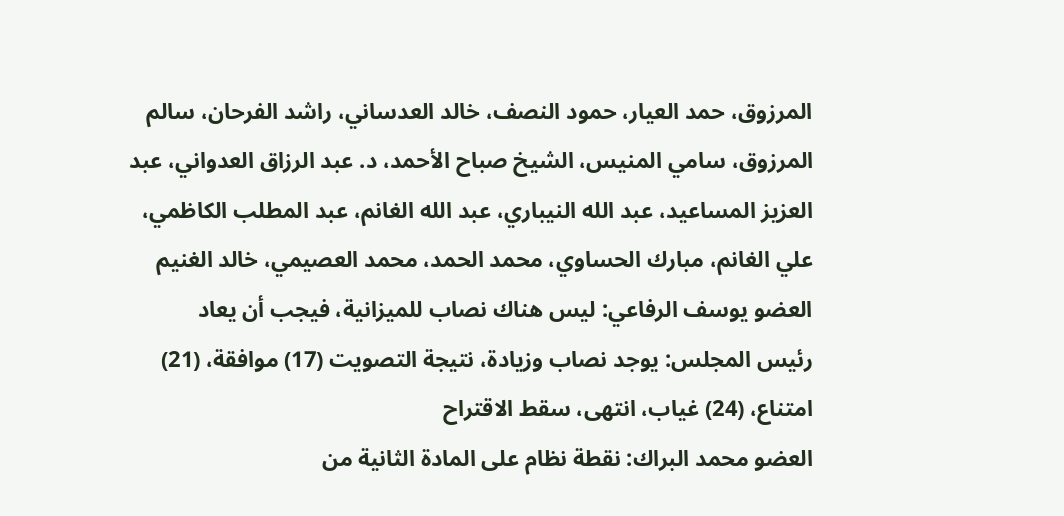المرزوق، حمد العيار، حمود النصف، خالد العدساني، راشد الفرحان، سالم المرزوق، سامي المنيس، الشيخ صباح الأحمد، د. عبد الرزاق العدواني، عبد العزيز المساعيد، عبد الله النيباري، عبد الله الغانم، عبد المطلب الكاظمي، علي الغانم، مبارك الحساوي، محمد الحمد، محمد العصيمي، خالد الغنيم
العضو يوسف الرفاعي: ليس هناك نصاب للميزانية، فيجب أن يعاد
رئيس المجلس: يوجد نصاب وزيادة، نتيجة التصويت (17) موافقة، (21) امتناع، (24) غياب، انتهى، سقط الاقتراح
العضو محمد البراك: نقطة نظام على المادة الثانية من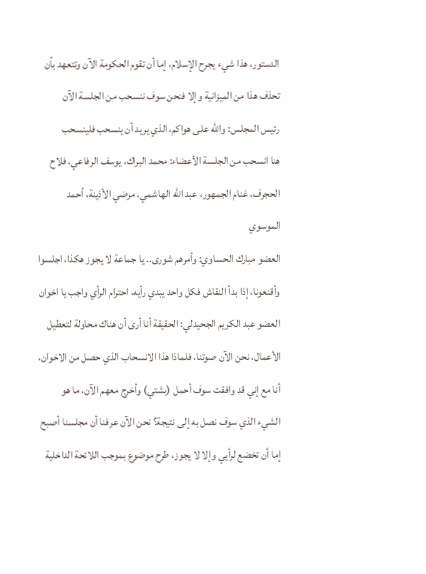الدستور، هذا شيء يجرح الإسلام، إما أن تقوم الحكومة الآن وتتعهد بأن تحذف هذا من الميزانية وإلا فنحن سوف ننسحب من الجلسة الآن
رئيس المجلس: والله على هواكم، الذي يريد أن ينسحب فلينسحب
هنا انسحب من الجلسة الأعضاء: محمد البراك، يوسف الرفاعي، فلاح الحجرف، غنام الجمهور، عبد الله الهاشمي، مرضي الأذينة، أحمد الموسوي
العضو مبارك الحساوي: وأمرهم شورى.. يا جماعة لا يجوز هكذا، اجلسوا وأقنعونا، إذا بدأ النقاش فكل واحد يبدي رأيه، احترام الرأي واجب يا اخوان
العضو عبد الكريم الجحيدلي: الحقيقة أنا أرى أن هناك محاولة لتعطيل الأعمال، نحن الآن صوتنا، فلماذا هذا الانسحاب الذي حصل من الاخوان، أنا مع إني قد وافقت سوف أحمل (بشتي) وأخرج معهم الآن، ما هو الشيء الذي سوف نصل به إلى نتيجة؟ نحن الآن عرفنا أن مجلسنا أصبح إما أن تخضع لرأيي وإلا لا يجوز، طرح موضوع بموجب اللائحة الداخلية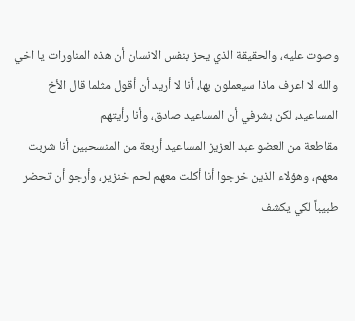وصوت عليه، والحقيقة الذي يحز بنفس الانسان أن هذه المناورات يا اخي والله لا اعرف ماذا سيعملون بها، أنا لا أريد أن أقول مثلما قال الأخ المساعيد، لكن بشرفي أن المساعيد صادق، وأنا رأيتهم
مقاطعة من العضو عبد العزيز المساعيد أربعة من المنسحبين أنا شربت معهم، وهؤلاء الذين خرجوا أنا أكلت معهم لحم خنزير، وأرجو أن تحضر طبيباً لكي يكشف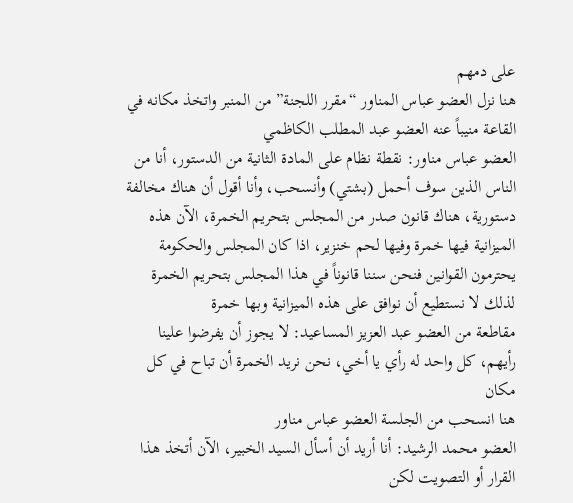على دمهم
هنا نزل العضو عباس المناور “مقرر اللجنة” من المنبر واتخذ مكانه في القاعة منيباً عنه العضو عبد المطلب الكاظمي
العضو عباس مناور: نقطة نظام على المادة الثانية من الدستور، أنا من الناس الذين سوف أحمل (بشتي) وأنسحب، وأنا أقول أن هناك مخالفة دستورية، هناك قانون صدر من المجلس بتحريم الخمرة، الآن هذه الميزانية فيها خمرة وفيها لحم خنزير، اذا كان المجلس والحكومة يحترمون القوانين فنحن سننا قانوناً في هذا المجلس بتحريم الخمرة لذلك لا نستطيع أن نوافق على هذه الميزانية وبها خمرة
مقاطعة من العضو عبد العزيز المساعيد: لا يجوز أن يفرضوا علينا رأيهم، كل واحد له رأي يا أخي، نحن نريد الخمرة أن تباح في كل مكان
هنا انسحب من الجلسة العضو عباس مناور
العضو محمد الرشيد: أنا أريد أن أسأل السيد الخبير، الآن أتخذ هذا القرار أو التصويت لكن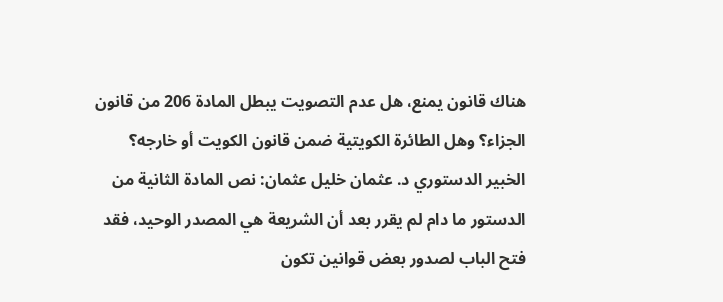هناك قانون يمنع، هل عدم التصويت يبطل المادة 206 من قانون الجزاء؟ وهل الطائرة الكويتية ضمن قانون الكويت أو خارجه؟
الخبير الدستوري د. عثمان خليل عثمان: نص المادة الثانية من الدستور ما دام لم يقرر بعد أن الشريعة هي المصدر الوحيد، فقد فتح الباب لصدور بعض قوانين تكون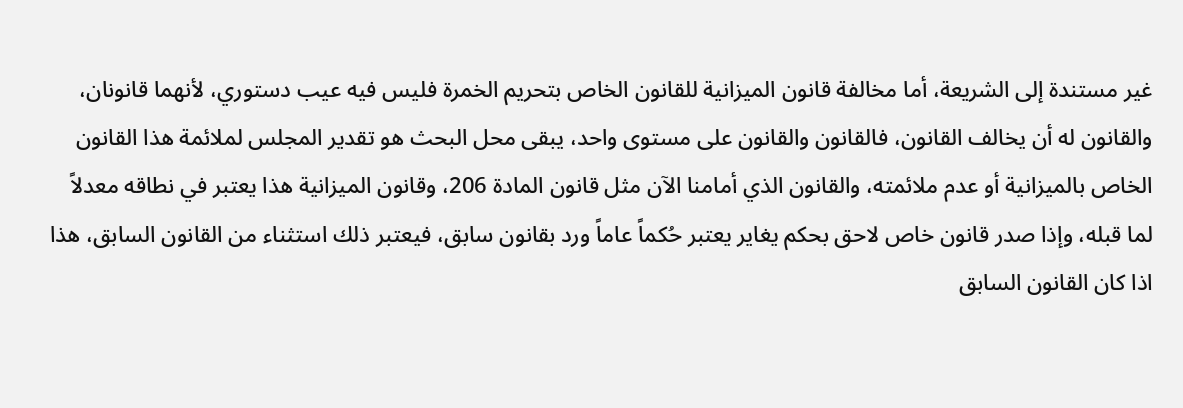غير مستندة إلى الشريعة، أما مخالفة قانون الميزانية للقانون الخاص بتحريم الخمرة فليس فيه عيب دستوري، لأنهما قانونان، والقانون له أن يخالف القانون، فالقانون والقانون على مستوى واحد، يبقى محل البحث هو تقدير المجلس لملائمة هذا القانون الخاص بالميزانية أو عدم ملائمته، والقانون الذي أمامنا الآن مثل قانون المادة 206، وقانون الميزانية هذا يعتبر في نطاقه معدلاً لما قبله، وإذا صدر قانون خاص لاحق بحكم يغاير يعتبر حُكماً عاماً ورد بقانون سابق، فيعتبر ذلك استثناء من القانون السابق، هذا اذا كان القانون السابق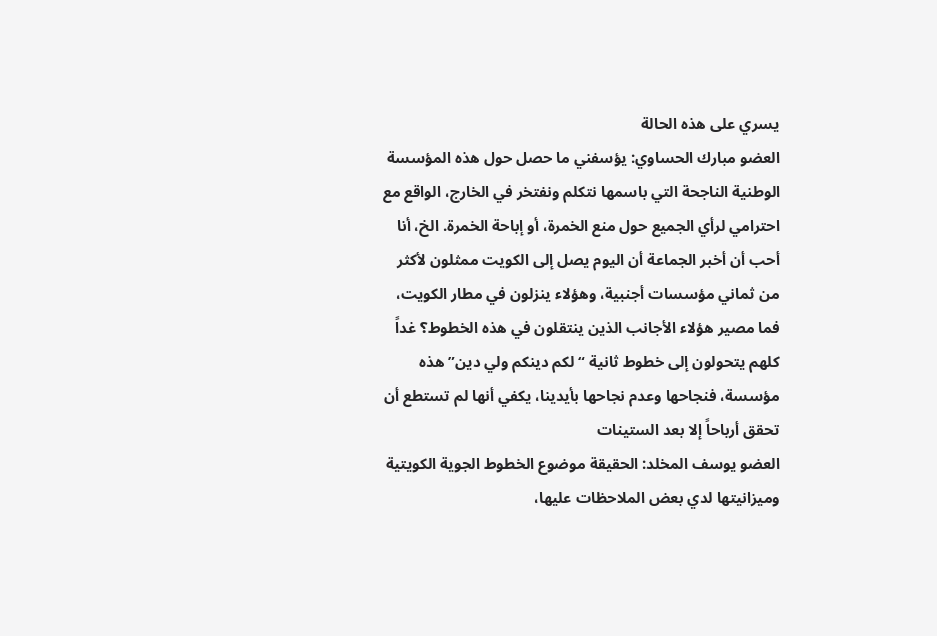يسري على هذه الحالة
العضو مبارك الحساوي: يؤسفني ما حصل حول هذه المؤسسة الوطنية الناجحة التي باسمها نتكلم ونفتخر في الخارج، الواقع مع احترامي لرأي الجميع حول منع الخمرة، أو إباحة الخمرة. الخ، أنا أحب أن أخبر الجماعة أن اليوم يصل إلى الكويت ممثلون لأكثر من ثماني مؤسسات أجنبية، وهؤلاء ينزلون في مطار الكويت، فما مصير هؤلاء الأجانب الذين ينتقلون في هذه الخطوط؟ غداً كلهم يتحولون إلى خطوط ثانية “لكم دينكم ولي دين” هذه مؤسسة، فنجاحها وعدم نجاحها بأيدينا، يكفي أنها لم تستطع أن تحقق أرباحاً إلا بعد الستينات
العضو يوسف المخلد: الحقيقة موضوع الخطوط الجوية الكويتية وميزانيتها لدي بعض الملاحظات عليها،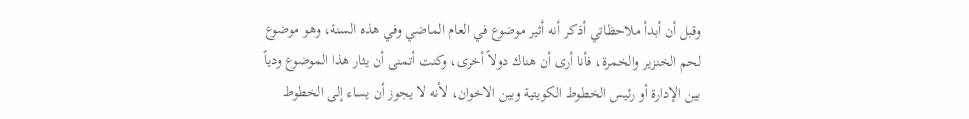وقبل أن أبدأ ملاحظاتي أذكر أنه أثير موضوع في العام الماضي وفي هذه السنة، وهو موضوع لحم الخنزير والخمرة، فأنا أرى أن هناك دولاً أخرى، وكنت أتمنى أن يثار هذا الموضوع ودياً بين الإدارة أو رئيس الخطوط الكويتية وبين الاخوان، لأنه لا يجوز أن يساء إلى الخطوط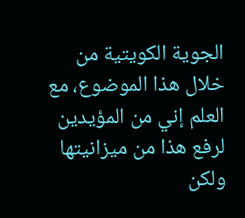الجوية الكويتية من خلال هذا الموضوع، مع العلم إني من المؤيدين لرفع هذا من ميزانيتها ولكن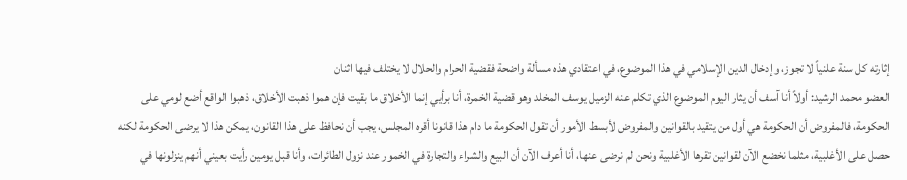إثارته كل سنة علنياً لا تجوز، وإدخال الدين الإسلامي في هذا الموضوع، في اعتقادي هذه مسألة واضحة فقضية الحرام والحلال لا يختلف فيها اثنان
العضو محمد الرشيد: أولاً أنا آسف أن يثار اليوم الموضوع الذي تكلم عنه الزميل يوسف المخلد وهو قضية الخمرة، أنا برأيي إنما الأخلاق ما بقيت فإن هموا ذهبت الأخلاق، ذهبوا الواقع أضع لومي على الحكومة، فالمفروض أن الحكومة هي أول من يتقيد بالقوانين والمفروض لأبسط الأمور أن تقول الحكومة ما دام هذا قانونا أقره المجلس، يجب أن نحافظ على هذا القانون، يمكن هذا لا يرضى الحكومة لكنه حصل على الأغلبية، مثلما نخضع الآن لقوانين تقرها الأغلبية ونحن لم نرضى عنها، أنا أعرف الآن أن البيع والشراء والتجارة في الخمور عند نزول الطائرات، وأنا قبل يومين رأيت بعيني أنهم ينزلونها في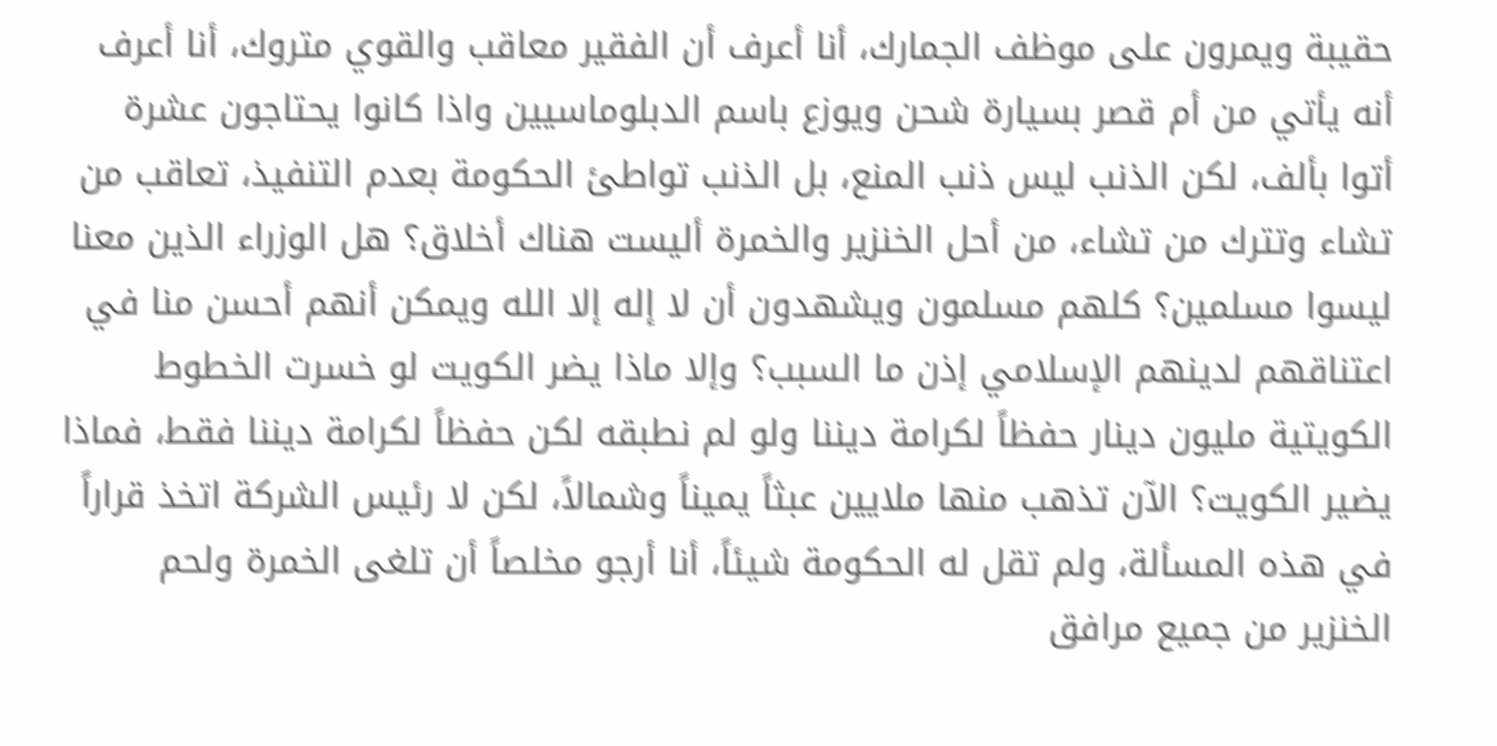حقيبة ويمرون على موظف الجمارك، أنا أعرف أن الفقير معاقب والقوي متروك، أنا أعرف أنه يأتي من أم قصر بسيارة شحن ويوزع باسم الدبلوماسيين واذا كانوا يحتاجون عشرة أتوا بألف، لكن الذنب ليس ذنب المنع، بل الذنب تواطئ الحكومة بعدم التنفيذ، تعاقب من تشاء وتترك من تشاء، من أحل الخنزير والخمرة أليست هناك أخلاق؟ هل الوزراء الذين معنا ليسوا مسلمين؟ كلهم مسلمون ويشهدون أن لا إله إلا الله ويمكن أنهم أحسن منا في اعتناقهم لدينهم الإسلامي إذن ما السبب؟ وإلا ماذا يضر الكويت لو خسرت الخطوط الكويتية مليون دينار حفظاً لكرامة ديننا ولو لم نطبقه لكن حفظاً لكرامة ديننا فقط، فماذا يضير الكويت؟ الآن تذهب منها ملايين عبثاً يميناً وشمالاً، لكن لا رئيس الشركة اتخذ قراراً في هذه المسألة، ولم تقل له الحكومة شيئاً، أنا أرجو مخلصاً أن تلغى الخمرة ولحم الخنزير من جميع مرافق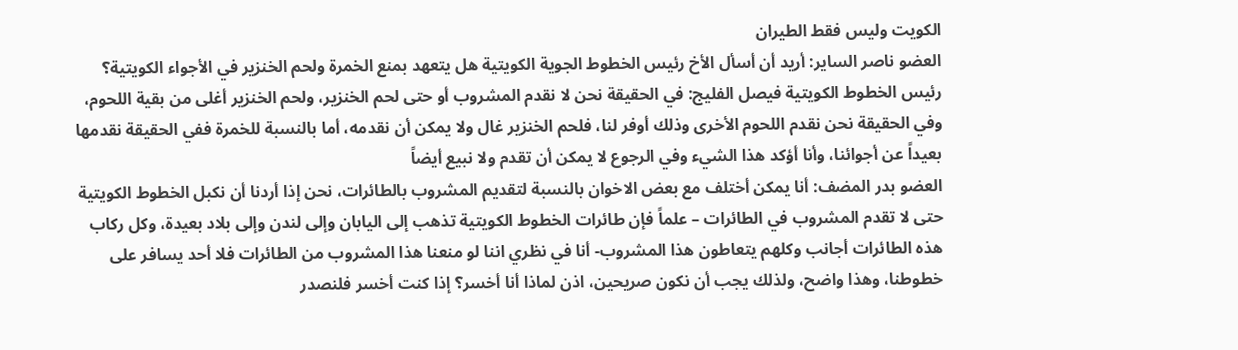الكويت وليس فقط الطيران
العضو ناصر الساير: أريد أن أسأل الأخ رئيس الخطوط الجوية الكويتية هل يتعهد بمنع الخمرة ولحم الخنزير في الأجواء الكويتية؟
رئيس الخطوط الكويتية فيصل الفليج: في الحقيقة نحن لا نقدم المشروب أو حتى لحم الخنزير، ولحم الخنزير أغلى من بقية اللحوم، وفي الحقيقة نحن نقدم اللحوم الأخرى وذلك أوفر لنا، فلحم الخنزير غال ولا يمكن أن نقدمه، أما بالنسبة للخمرة ففي الحقيقة نقدمها بعيداً عن أجوائنا، وأنا أؤكد هذا الشيء وفي الرجوع لا يمكن أن تقدم ولا نبيع أيضاً
العضو بدر المضف: أنا يمكن أختلف مع بعض الاخوان بالنسبة لتقديم المشروب بالطائرات، نحن إذا أردنا أن نكبل الخطوط الكويتية حتى لا تقدم المشروب في الطائرات – علماً فإن طائرات الخطوط الكويتية تذهب إلى اليابان وإلى لندن وإلى بلاد بعيدة، وكل ركاب هذه الطائرات أجانب وكلهم يتعاطون هذا المشروب- أنا في نظري اننا لو منعنا هذا المشروب من الطائرات فلا أحد يسافر على خطوطنا، وهذا واضح، ولذلك يجب أن نكون صريحين، اذن لماذا أنا أخسر؟ إذا كنت أخسر فلنصدر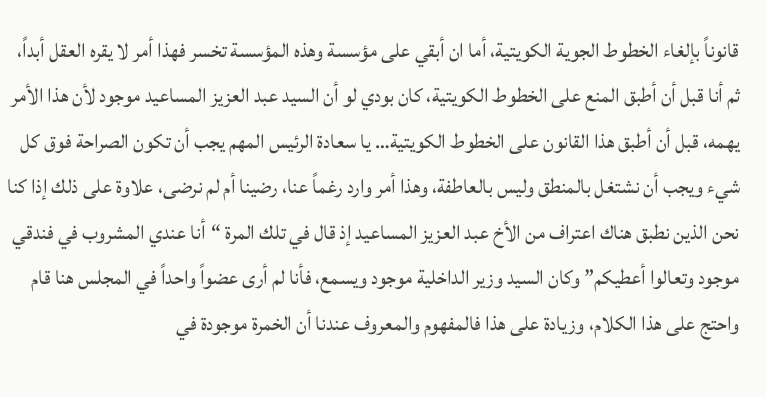قانوناً بإلغاء الخطوط الجوية الكويتية، أما ان أبقي على مؤسسة وهذه المؤسسة تخسر فهذا أمر لا يقره العقل أبداً، ثم أنا قبل أن أطبق المنع على الخطوط الكويتية، كان بودي لو أن السيد عبد العزيز المساعيد موجود لأن هذا الأمر يهمه، قبل أن أطبق هذا القانون على الخطوط الكويتية… يا سعادة الرئيس المهم يجب أن تكون الصراحة فوق كل شيء ويجب أن نشتغل بالمنطق وليس بالعاطفة، وهذا أمر وارد رغماً عنا، رضينا أم لم نرضى، علاوة على ذلك إذا كنا نحن الذين نطبق هناك اعتراف من الأخ عبد العزيز المساعيد إذ قال في تلك المرة “أنا عندي المشروب في فندقي موجود وتعالوا أعطيكم” وكان السيد وزير الداخلية موجود ويسمع، فأنا لم أرى عضواً واحداً في المجلس هنا قام واحتج على هذا الكلام، وزيادة على هذا فالمفهوم والمعروف عندنا أن الخمرة موجودة في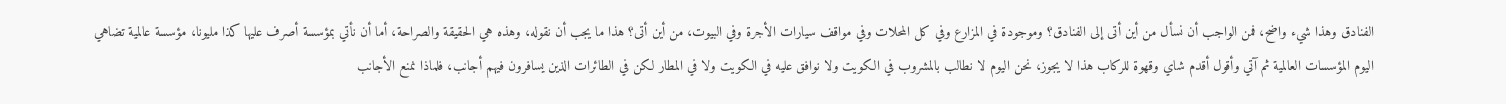الفنادق وهذا شيء واضح، فمن الواجب أن نسأل من أين أتى إلى الفنادق؟ وموجودة في المزارع وفي كل المحلات وفي مواقف سيارات الأجرة وفي البيوت، من أين أتى؟ هذا ما يجب أن نقوله، وهذه هي الحقيقة والصراحة، أما أن نأتي بمؤسسة أصرف عليها كذا مليونا، مؤسسة عالمية تضاهي اليوم المؤسسات العالمية ثم آتي وأقول أقدم شاي وقهوة للركاب هذا لا يجوز، نحن اليوم لا نطالب بالمشروب في الكويت ولا نوافق عليه في الكويت ولا في المطار لكن في الطائرات الذين يسافرون فيهم أجانب، فلماذا نمنع الأجانب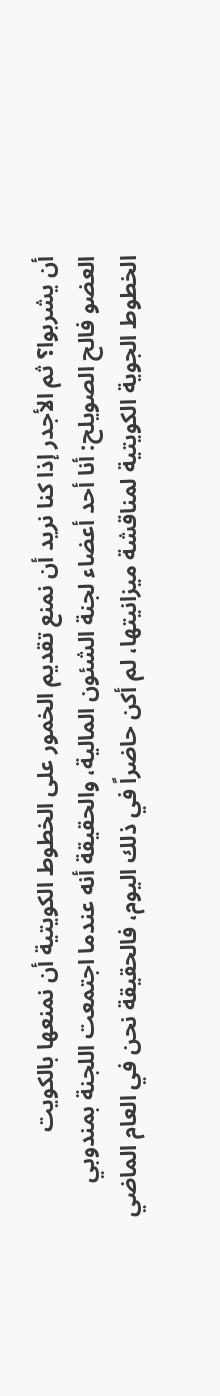أن يشربوا؟ ثم الأجدر إذا كنا نريد أن نمنع تقديم الخمور على الخطوط الكويتية أن نمنعها بالكويت
العضو فالح الصويلح: أنا أحد أعضاء لجنة الشئون المالية، والحقيقة أنه عندما اجتمعت اللجنة بمندوبي الخطوط الجوية الكويتية لمناقشة ميزانيتها، لم أكن حاضراً في ذلك اليوم، فالحقيقة نحن في العام الماضي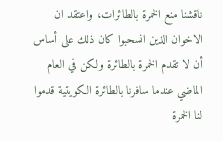ناقشنا منع الخمرة بالطائرات، واعتقد ان الاخوان الذين انسحبوا كان ذلك على أساس أن لا تقدم الخمرة بالطائرة ولكن في العام الماضي عندما سافرنا بالطائرة الكويتية قدموا لنا الخمرة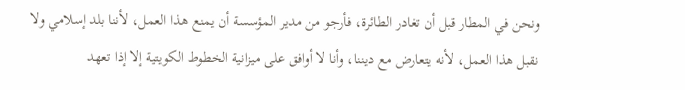ونحن في المطار قبل أن تغادر الطائرة، فأرجو من مدير المؤسسة أن يمنع هذا العمل، لأننا بلد إسلامي ولا نقبل هذا العمل، لأنه يتعارض مع ديننا، وأنا لا أوافق على ميزانية الخطوط الكويتية إلا إذا تعهد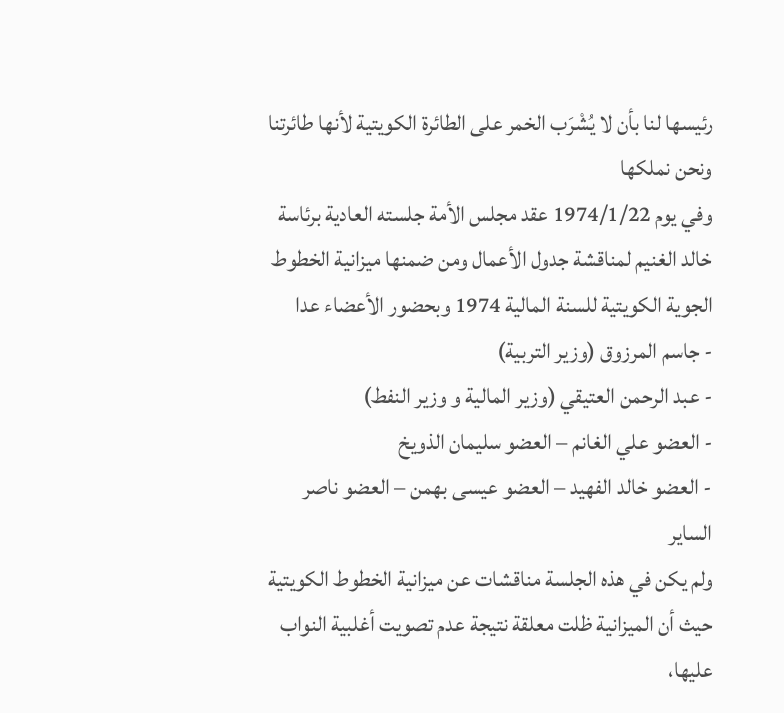رئيسها لنا بأن لا يُشْرَب الخمر على الطائرة الكويتية لأنها طائرتنا ونحن نملكها
وفي يوم 1974/1/22 عقد مجلس الأمة جلسته العادية برئاسة خالد الغنيم لمناقشة جدول الأعمال ومن ضمنها ميزانية الخطوط الجوية الكويتية للسنة المالية 1974 وبحضور الأعضاء عدا
- جاسم المرزوق (وزير التربية)
- عبد الرحمن العتيقي (وزير المالية و وزير النفط)
- العضو علي الغانم – العضو سليمان الذويخ
- العضو خالد الفهيد – العضو عيسى بهمن – العضو ناصر الساير
ولم يكن في هذه الجلسة مناقشات عن ميزانية الخطوط الكويتية حيث أن الميزانية ظلت معلقة نتيجة عدم تصويت أغلبية النواب عليها،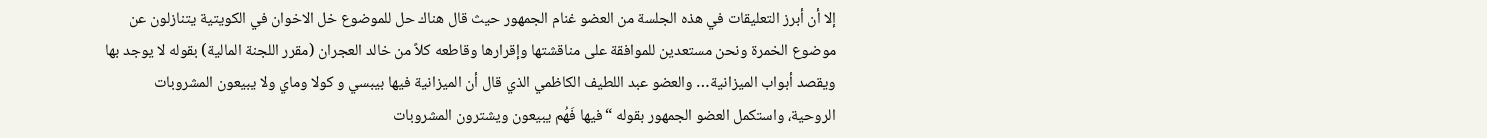إلا أن أبرز التعليقات في هذه الجلسة من العضو غنام الجمهور حيث قال هناك حل للموضوع خل الاخوان في الكويتية يتنازلون عن موضوع الخمرة ونحن مستعدين للموافقة على مناقشتها وإقرارها وقاطعه كلاً من خالد العجران (مقرر اللجنة المالية) بقوله لا يوجد بها ويقصد أبواب الميزانية… والعضو عبد اللطيف الكاظمي الذي قال أن الميزانية فيها بيبسي و كولا وماي ولا يبيعون المشروبات الروحية، واستكمل العضو الجمهور بقوله “فيها فَهُم يبيعون ويشترون المشروبات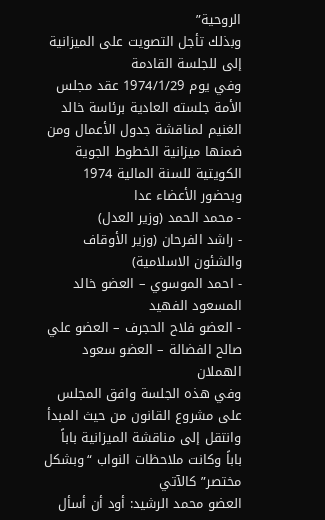الروحية”
وبذلك تأجل التصويت على الميزانية إلى للجلسة القادمة
وفي يوم 1974/1/29 عقد مجلس الأمة جلسته العادية برئاسة خالد الغنيم لمناقشة جدول الأعمال ومن ضمنها ميزانية الخطوط الجوية الكويتية للسنة المالية 1974 وبحضور الأعضاء عدا
- محمد الحمد (وزير العدل)
- راشد الفرحان (وزير الأوقاف والشئون الاسلامية)
- احمد الموسوي – العضو خالد المسعود الفهيد
- العضو فلاح الحجرف – العضو علي صالح الفضالة – العضو سعود الهملان
وفي هذه الجلسة وافق المجلس على مشروع القانون من حيث المبدأ وانتقل إلى مناقشة الميزانية باباً باباً وكانت ملاحظات النواب “وبشكل مختصر” كالآتي
العضو محمد الرشيد: أود أن أسأل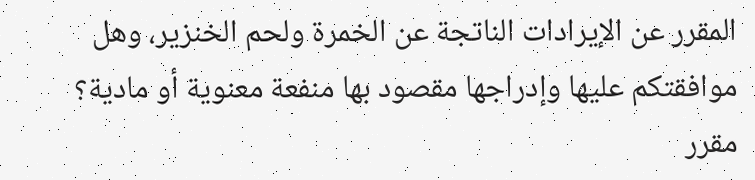المقرر عن الإيرادات الناتجة عن الخمرة ولحم الخنزير، وهل موافقتكم عليها وإدراجها مقصود بها منفعة معنوية أو مادية؟
مقرر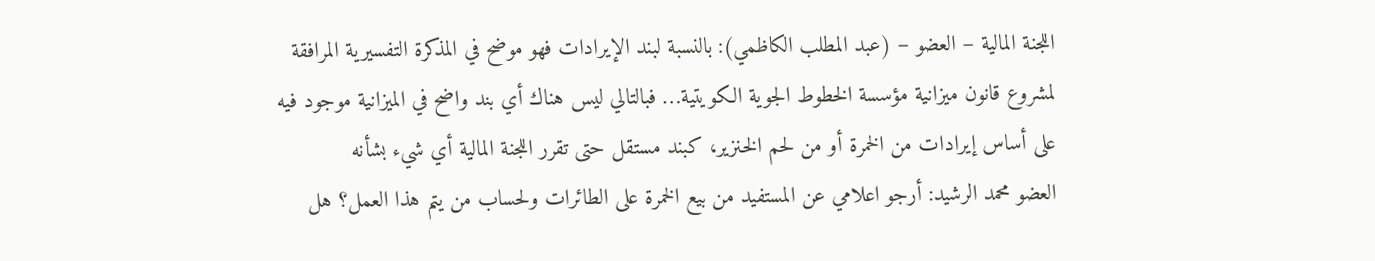اللجنة المالية – العضو – (عبد المطلب الكاظمي): بالنسبة لبند الإيرادات فهو موضح في المذكرة التفسيرية المرافقة لمشروع قانون ميزانية مؤسسة الخطوط الجوية الكويتية… فبالتالي ليس هناك أي بند واضح في الميزانية موجود فيه على أساس إيرادات من الخمرة أو من لحم الخنزير، كبند مستقل حتى تقرر اللجنة المالية أي شيء بشأنه
العضو محمد الرشيد: أرجو اعلامي عن المستفيد من بيع الخمرة على الطائرات ولحساب من يتم هذا العمل؟ هل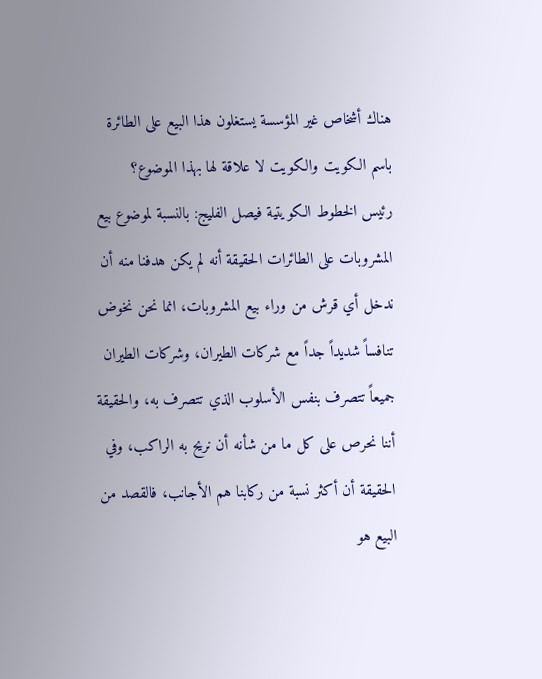هناك أشخاص غير المؤسسة يستغلون هذا البيع على الطائرة باسم الكويت والكويت لا علاقة لها بهذا الموضوع؟
رئيس الخطوط الكويتية فيصل الفليج: بالنسبة لموضوع بيع المشروبات على الطائرات الحقيقة أنه لم يكن هدفنا منه أن ندخل أي قرش من وراء بيع المشروبات، انما نحن نخوض تنافساً شديداً جداً مع شركات الطيران، وشركات الطيران جميعاً تتصرف بنفس الأسلوب الذي تتصرف به، والحقيقة أننا نحرص على كل ما من شأنه أن نريح به الراكب، وفي الحقيقة أن أكثر نسبة من ركابنا هم الأجانب، فالقصد من البيع هو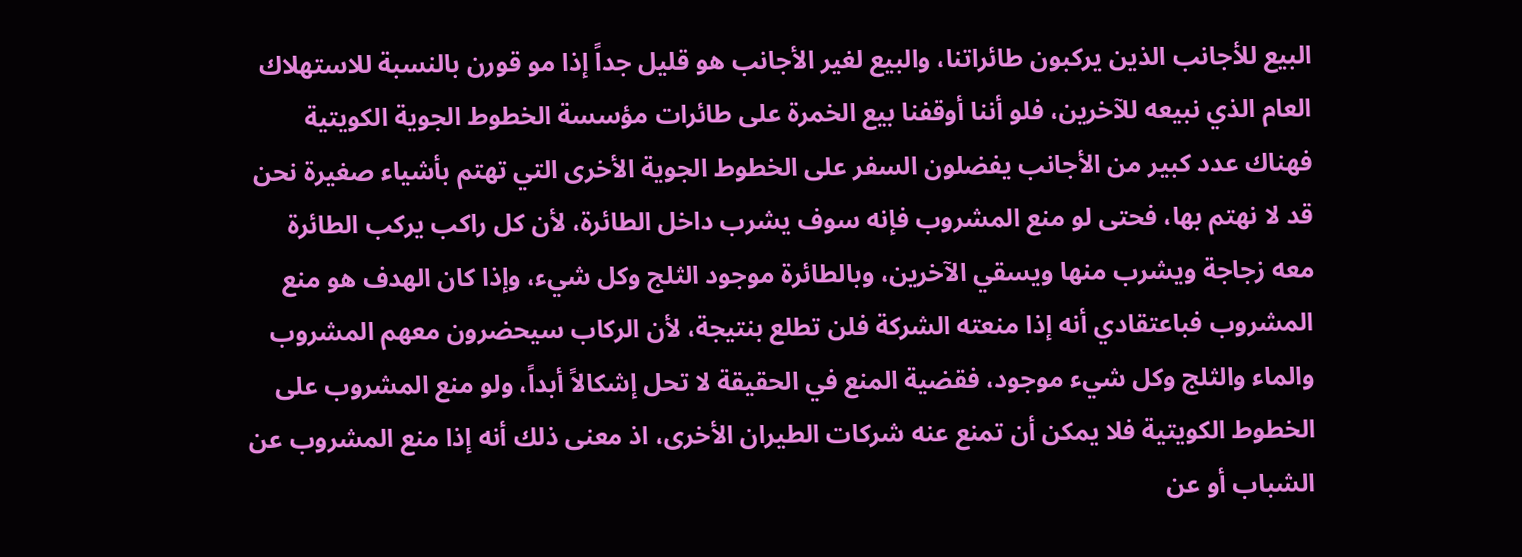البيع للأجانب الذين يركبون طائراتنا، والبيع لغير الأجانب هو قليل جداً إذا مو قورن بالنسبة للاستهلاك العام الذي نبيعه للآخرين، فلو أننا أوقفنا بيع الخمرة على طائرات مؤسسة الخطوط الجوية الكويتية فهناك عدد كبير من الأجانب يفضلون السفر على الخطوط الجوية الأخرى التي تهتم بأشياء صغيرة نحن قد لا نهتم بها، فحتى لو منع المشروب فإنه سوف يشرب داخل الطائرة، لأن كل راكب يركب الطائرة معه زجاجة ويشرب منها ويسقي الآخرين، وبالطائرة موجود الثلج وكل شيء، وإذا كان الهدف هو منع المشروب فباعتقادي أنه إذا منعته الشركة فلن تطلع بنتيجة، لأن الركاب سيحضرون معهم المشروب والماء والثلج وكل شيء موجود، فقضية المنع في الحقيقة لا تحل إشكالاً أبداً، ولو منع المشروب على الخطوط الكويتية فلا يمكن أن تمنع عنه شركات الطيران الأخرى، اذ معنى ذلك أنه إذا منع المشروب عن الشباب أو عن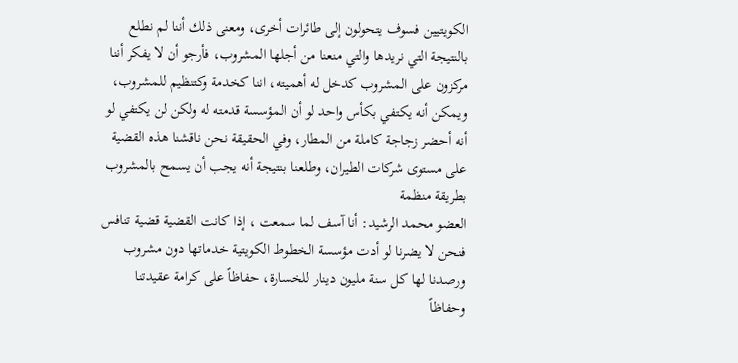الكويتيين فسوف يتحولون إلى طائرات أخرى، ومعنى ذلك أننا لم نطلع بالنتيجة التي نريدها والتي منعنا من أجلها المشروب، فأرجو أن لا يفكر أننا مركزون على المشروب كدخل له أهميته، اننا كخدمة وكتنظيم للمشروب، ويمكن أنه يكتفي بكأس واحد لو أن المؤسسة قدمته له ولكن لن يكتفي لو أنه أحضر زجاجة كاملة من المطار، وفي الحقيقة نحن ناقشنا هذه القضية على مستوى شركات الطيران، وطلعنا بنتيجة أنه يجب أن يسمح بالمشروب بطريقة منظمة
العضو محمد الرشيد: أنا آسف لما سمعت ، إذا كانت القضية قضية تنافس فنحن لا يضرنا لو أدت مؤسسة الخطوط الكويتية خدماتها دون مشروب ورصدنا لها كل سنة مليون دينار للخسارة، حفاظاً على كرامة عقيدتنا وحفاظاً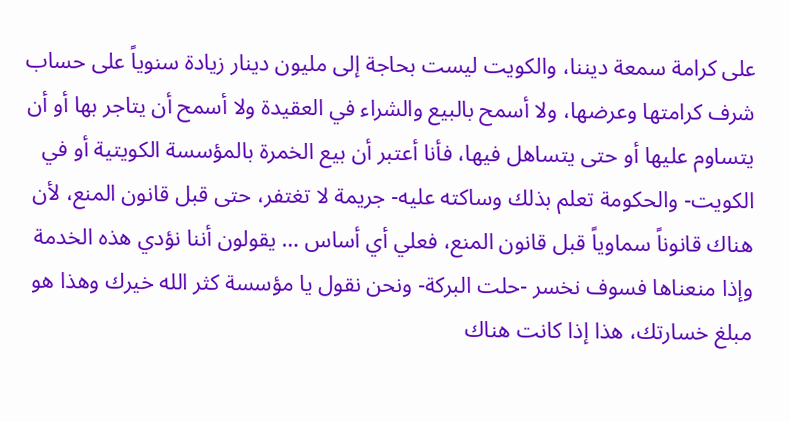على كرامة سمعة ديننا، والكويت ليست بحاجة إلى مليون دينار زيادة سنوياً على حساب شرف كرامتها وعرضها، ولا أسمح بالبيع والشراء في العقيدة ولا أسمح أن يتاجر بها أو أن يتساوم عليها أو حتى يتساهل فيها، فأنا أعتبر أن بيع الخمرة بالمؤسسة الكويتية أو في الكويت- والحكومة تعلم بذلك وساكته عليه- جريمة لا تغتفر، حتى قبل قانون المنع، لأن هناك قانوناً سماوياً قبل قانون المنع، فعلي أي أساس … يقولون أننا نؤدي هذه الخدمة وإذا منعناها فسوف نخسر -حلت البركة- ونحن نقول يا مؤسسة كثر الله خيرك وهذا هو مبلغ خسارتك، هذا إذا كانت هناك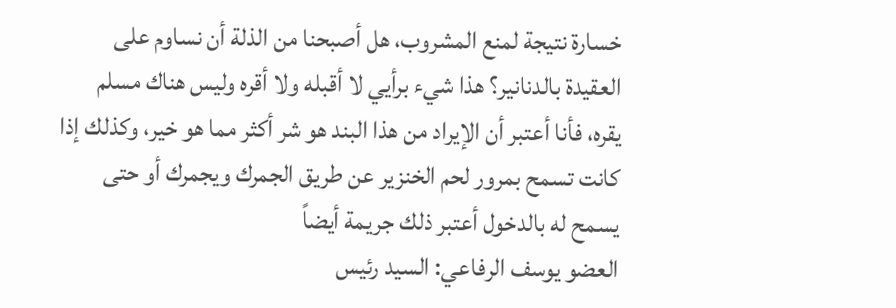خسارة نتيجة لمنع المشروب، هل أصبحنا من الذلة أن نساوم على العقيدة بالدنانير؟ هذا شيء برأيي لا أقبله ولا أقره وليس هناك مسلم يقره، فأنا أعتبر أن الإيراد من هذا البند هو شر أكثر مما هو خير، وكذلك إذا كانت تسمح بمرور لحم الخنزير عن طريق الجمرك ويجمرك أو حتى يسمح له بالدخول أعتبر ذلك جريمة أيضاً
العضو يوسف الرفاعي: السيد رئيس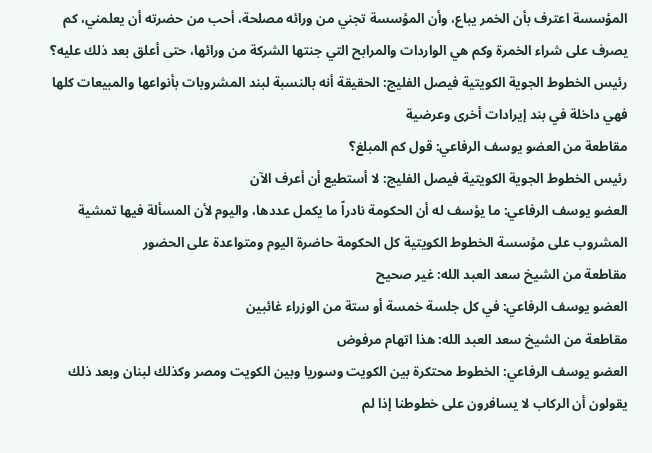المؤسسة اعترف بأن الخمر يباع، وأن المؤسسة تجني من ورائه مصلحة، أحب من حضرته أن يعلمني، كم يصرف على شراء الخمرة وكم هي الواردات والمرابح التي جنتها الشركة من ورائها، حتى أعلق بعد ذلك عليه؟
رئيس الخطوط الجوية الكويتية فيصل الفليج: الحقيقة أنه بالنسبة لبند المشروبات بأنواعها والمبيعات كلها فهي داخلة في بند إيرادات أخرى وعرضية
مقاطعة من العضو يوسف الرفاعي: قول كم المبلغ؟
رئيس الخطوط الجوية الكويتية فيصل الفليج: لا أستطيع أن أعرف الآن
العضو يوسف الرفاعي: ما يؤسف له أن الحكومة نادراً ما يكمل عددها، واليوم لأن المسألة فيها تمشية المشروب على مؤسسة الخطوط الكويتية كل الحكومة حاضرة اليوم ومتواعدة على الحضور
مقاطعة من الشيخ سعد العبد الله: غير صحيح
العضو يوسف الرفاعي: في كل جلسة خمسة أو ستة من الوزراء غائبين
مقاطعة من الشيخ سعد العبد الله: هذا اتهام مرفوض
العضو يوسف الرفاعي: الخطوط محتكرة بين الكويت وسوريا وبين الكويت ومصر وكذلك لبنان وبعد ذلك يقولون أن الركاب لا يسافرون على خطوطنا إذا لم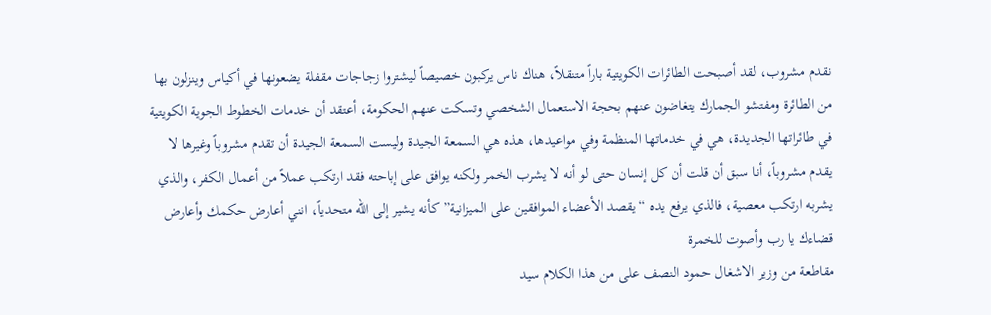نقدم مشروب، لقد أصبحت الطائرات الكويتية باراً متنقلاً، هناك ناس يركبون خصيصاً ليشتروا زجاجات مقفلة يضعونها في أكياس وينزلون بها من الطائرة ومفتشو الجمارك يتغاضون عنهم بحجة الاستعمال الشخصي وتسكت عنهم الحكومة، أعتقد أن خدمات الخطوط الجوية الكويتية في طائراتها الجديدة، هي في خدماتها المنظمة وفي مواعيدها، هذه هي السمعة الجيدة وليست السمعة الجيدة أن تقدم مشروباً وغيرها لا يقدم مشروباً، أنا سبق أن قلت أن كل إنسان حتى لو أنه لا يشرب الخمر ولكنه يوافق على إباحته فقد ارتكب عملاً من أعمال الكفر، والذي يشربه ارتكب معصية، فالذي يرفع يده “يقصد الأعضاء الموافقين على الميزانية” كأنه يشير إلى الله متحدياً، انني أعارض حكمك وأعارض قضاءك يا رب وأصوت للخمرة
مقاطعة من وزير الاشغال حمود النصف على من هذا الكلام سيد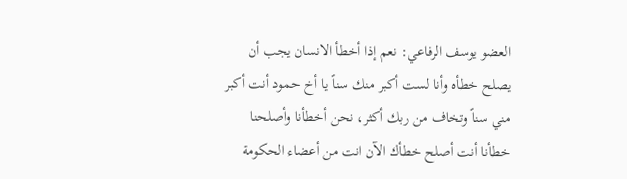العضو يوسف الرفاعي: نعم إذا أخطأ الانسان يجب أن يصلح خطأه وأنا لست أكبر منك سناً يا أخ حمود أنت أكبر مني سناً وتخاف من ربك أكثر، نحن أخطأنا وأصلحنا خطأنا أنت أصلح خطأك الآن انت من أعضاء الحكومة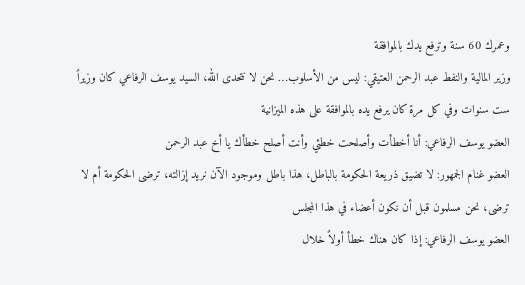وعمرك 60 سنة وترفع يدك بالموافقة
وزير المالية والنفط عبد الرحمن العتيقي: ليس من الأسلوب… نحن لا نتحدى الله، السيد يوسف الرفاعي كان وزيراً ست سنوات وفي كل مرة كان يرفع يده بالموافقة على هذه الميزانية
العضو يوسف الرفاعي: أنا أخطأت وأصلحت خطئي وأنت أصلح خطأك يا أخ عبد الرحمن
العضو غنام الجمهور: لا تضيق ذريعة الحكومة بالباطل، هذا باطل وموجود الآن نريد إزالته، ترضى الحكومة أم لا ترضى، نحن مسلمون قبل أن نكون أعضاء في هذا المجلس
العضو يوسف الرفاعي: إذا كان هناك خطأ أولاً خلال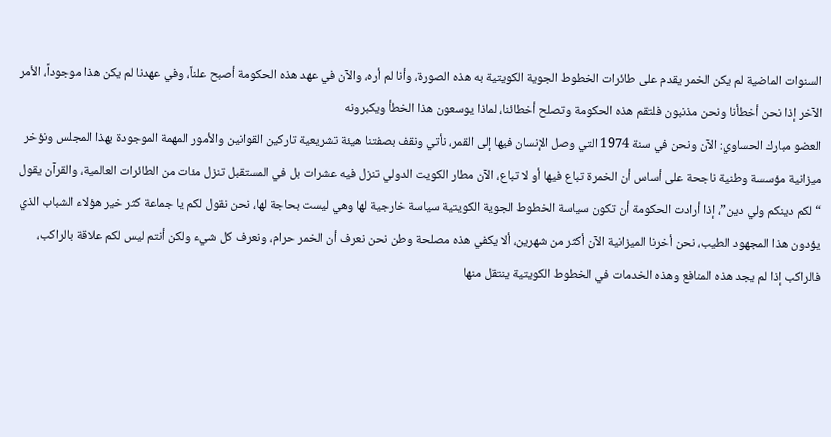السنوات الماضية لم يكن الخمر يقدم على طائرات الخطوط الجوية الكويتية به هذه الصورة، وأنا لم أره، والآن في عهد هذه الحكومة أصبح علناً، وفي عهدنا لم يكن هذا موجوداً، الأمر الآخر إذا نحن أخطأنا ونحن مذنبون فلتقم هذه الحكومة وتصلح أخطائنا، لماذا يوسعون هذا الخطأ ويكبرونه
العضو مبارك الحساوي: الآن ونحن في سنة 1974 التي وصل الإنسان فيها إلى القمر، نأتي ونقف بصفتنا هيئة تشريعية تاركين القوانين والأمور المهمة الموجودة بهذا المجلس ونؤخر ميزانية مؤسسة وطنية ناجحة على أساس أن الخمرة تباع فيها أو لا تباع، الآن مطار الكويت الدولي تنزل فيه عشرات بل في المستقبل تنزل مئات من الطائرات العالمية، والقرآن يقول “لكم دينكم ولي دين”، إذا أرادت الحكومة أن تكون سياسة الخطوط الجوية الكويتية سياسة خارجية لها وهي ليست بحاجة لها، نحن نقول لكم يا جماعة كثر خير هؤلاء الشباب الذي يؤدون هذا المجهود الطيب، نحن أخرنا الميزانية الآن أكثر من شهرين، ألا يكفي هذه مصلحة وطن نحن نعرف أن الخمر حرام، ونعرف كل شيء ولكن أنتم ليس لكم علاقة بالراكب، فالراكب إذا لم يجد هذه المنافع وهذه الخدمات في الخطوط الكويتية ينتقل منها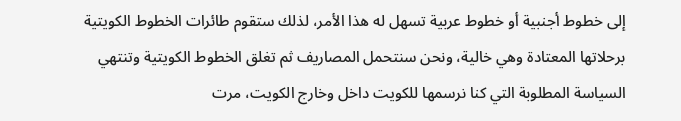إلى خطوط أجنبية أو خطوط عربية تسهل له هذا الأمر، لذلك ستقوم طائرات الخطوط الكويتية برحلاتها المعتادة وهي خالية، ونحن سنتحمل المصاريف ثم تغلق الخطوط الكويتية وتنتهي السياسة المطلوبة التي كنا نرسمها للكويت داخل وخارج الكويت، مرت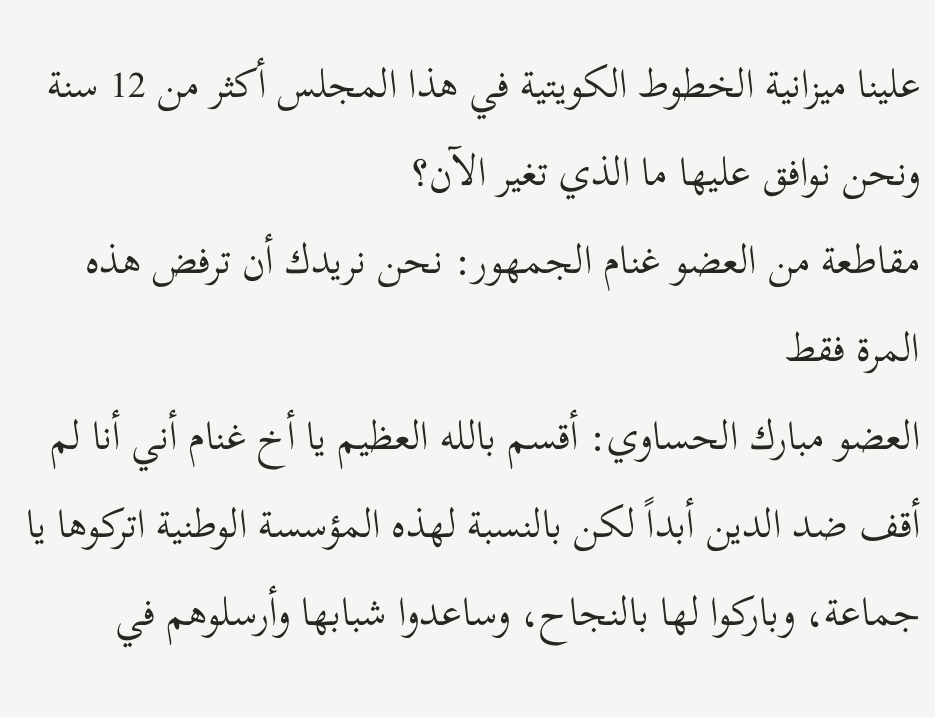علينا ميزانية الخطوط الكويتية في هذا المجلس أكثر من 12 سنة ونحن نوافق عليها ما الذي تغير الآن؟
مقاطعة من العضو غنام الجمهور: نحن نريدك أن ترفض هذه المرة فقط
العضو مبارك الحساوي: أقسم بالله العظيم يا أخ غنام أني أنا لم أقف ضد الدين أبداً لكن بالنسبة لهذه المؤسسة الوطنية اتركوها يا جماعة، وباركوا لها بالنجاح، وساعدوا شبابها وأرسلوهم في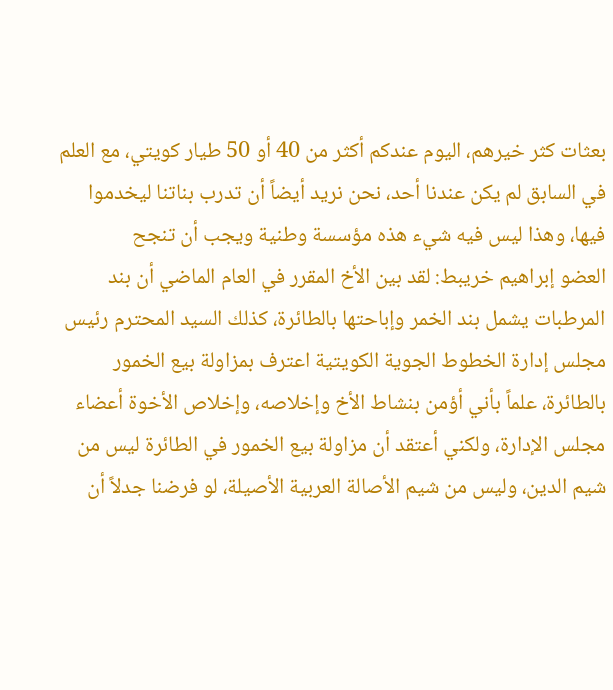بعثات كثر خيرهم، اليوم عندكم أكثر من 40 أو 50 طيار كويتي، مع العلم في السابق لم يكن عندنا أحد، نحن نريد أيضاً أن تدرب بناتنا ليخدموا فيها، وهذا ليس فيه شيء هذه مؤسسة وطنية ويجب أن تنجح
العضو إبراهيم خريبط: لقد بين الأخ المقرر في العام الماضي أن بند المرطبات يشمل بند الخمر وإباحتها بالطائرة، كذلك السيد المحترم رئيس مجلس إدارة الخطوط الجوية الكويتية اعترف بمزاولة بيع الخمور بالطائرة، علماً بأني أؤمن بنشاط الأخ وإخلاصه، وإخلاص الأخوة أعضاء مجلس الإدارة، ولكني أعتقد أن مزاولة بيع الخمور في الطائرة ليس من شيم الدين، وليس من شيم الأصالة العربية الأصيلة، لو فرضنا جدلاً أن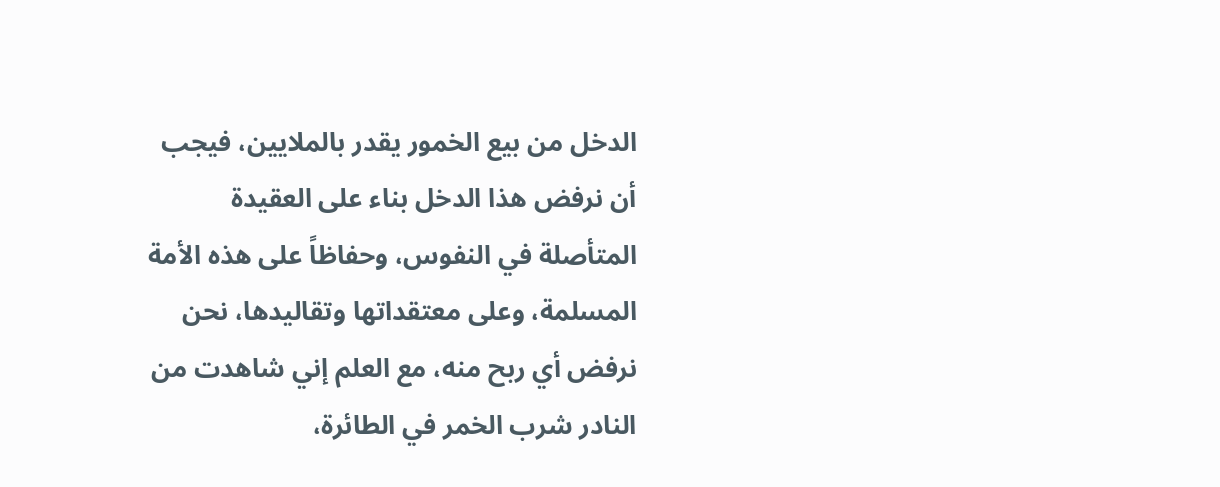الدخل من بيع الخمور يقدر بالملايين، فيجب أن نرفض هذا الدخل بناء على العقيدة المتأصلة في النفوس، وحفاظاً على هذه الأمة المسلمة، وعلى معتقداتها وتقاليدها، نحن نرفض أي ربح منه، مع العلم إني شاهدت من النادر شرب الخمر في الطائرة،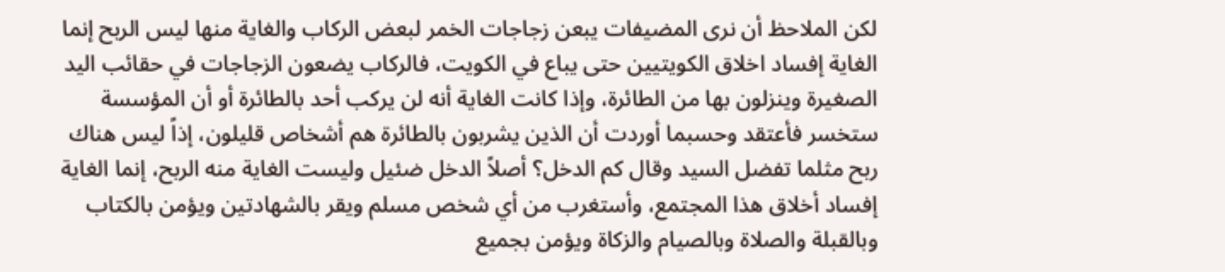لكن الملاحظ أن نرى المضيفات يبعن زجاجات الخمر لبعض الركاب والغاية منها ليس الربح إنما الغاية إفساد اخلاق الكويتيين حتى يباع في الكويت، فالركاب يضعون الزجاجات في حقائب اليد الصغيرة وينزلون بها من الطائرة، وإذا كانت الغاية أنه لن يركب أحد بالطائرة أو أن المؤسسة ستخسر فأعتقد وحسبما أوردت أن الذين يشربون بالطائرة هم أشخاص قليلون، إذاً ليس هناك ربح مثلما تفضل السيد وقال كم الدخل؟ أصلاً الدخل ضئيل وليست الغاية منه الربح، إنما الغاية إفساد أخلاق هذا المجتمع، وأستغرب من أي شخص مسلم ويقر بالشهادتين ويؤمن بالكتاب وبالقبلة والصلاة وبالصيام والزكاة ويؤمن بجميع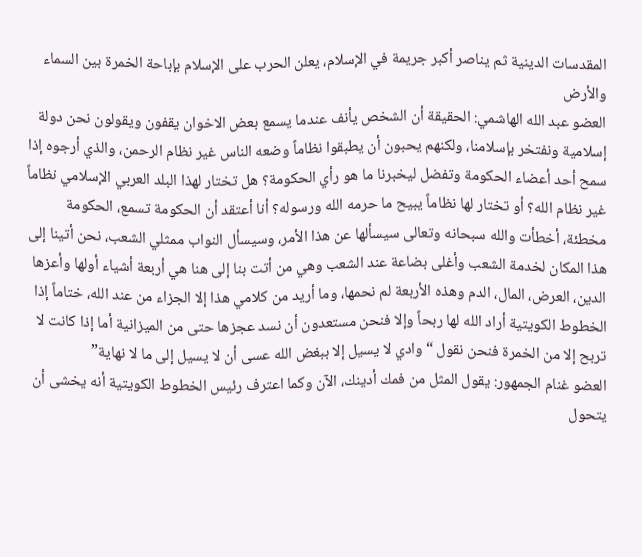المقدسات الدينية ثم يناصر أكبر جريمة في الإسلام، يعلن الحرب على الإسلام بإباحة الخمرة بين السماء والأرض
العضو عبد الله الهاشمي: الحقيقة أن الشخص يأنف عندما يسمع بعض الاخوان يقفون ويقولون نحن دولة إسلامية ونفتخر بإسلامنا، ولكنهم يحبون أن يطبقوا نظاماً وضعه الناس غير نظام الرحمن، والذي أرجوه إذا سمح أحد أعضاء الحكومة وتفضل ليخبرنا ما هو رأي الحكومة؟ هل تختار لهذا البلد العربي الإسلامي نظاماً غير نظام الله؟ أو تختار لها نظاماً يبيح ما حرمه الله ورسوله؟ أنا أعتقد أن الحكومة تسمع، الحكومة مخطئة، أخطأت والله سبحانه وتعالى سيسألها عن هذا الأمر، وسيسأل النواب ممثلي الشعب، نحن أتينا إلى هذا المكان لخدمة الشعب وأغلى بضاعة عند الشعب وهي من أتت بنا إلى هنا هي أربعة أشياء أولها وأعزها الدين، العرض، المال، الدم وهذه الأربعة لم نحمها، وما أريد من كلامي هذا إلا الجزاء من عند الله، ختاماً إذا الخطوط الكويتية أراد الله لها ربحاً وإلا فنحن مستعدون أن نسد عجزها حتى من الميزانية أما إذا كانت لا تربح إلا من الخمرة فنحن نقول “وادي لا يسيل إلا ببغض الله عسى أن لا يسيل إلى ما لا نهاية”
العضو غنام الجمهور: يقول المثل من فمك أدينك، الآن وكما اعترف رئيس الخطوط الكويتية أنه يخشى أن يتحول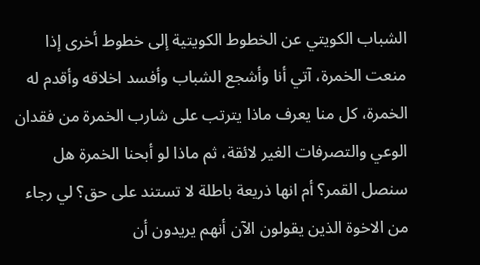الشباب الكويتي عن الخطوط الكويتية إلى خطوط أخرى إذا منعت الخمرة، آتي أنا وأشجع الشباب وأفسد اخلاقه وأقدم له الخمرة، كل منا يعرف ماذا يترتب على شارب الخمرة من فقدان الوعي والتصرفات الغير لائقة، ثم ماذا لو أبحنا الخمرة هل سنصل القمر؟ أم انها ذريعة باطلة لا تستند على حق؟ لي رجاء من الاخوة الذين يقولون الآن أنهم يريدون أن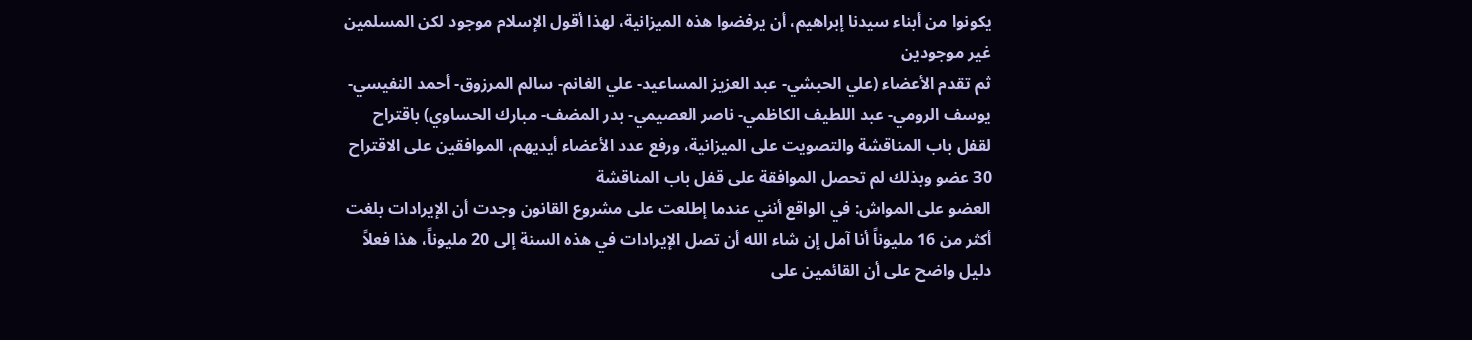يكونوا من أبناء سيدنا إبراهيم، أن يرفضوا هذه الميزانية، لهذا أقول الإسلام موجود لكن المسلمين غير موجودين
ثم تقدم الأعضاء (علي الحبشي- عبد العزيز المساعيد- علي الغانم- سالم المرزوق- أحمد النفيسي- يوسف الرومي- عبد اللطيف الكاظمي- ناصر العصيمي- بدر المضف- مبارك الحساوي) باقتراح لقفل باب المناقشة والتصويت على الميزانية، ورفع عدد الأعضاء أيديهم، الموافقين على الاقتراح 30 عضو وبذلك لم تحصل الموافقة على قفل باب المناقشة
العضو على المواش: في الواقع أنني عندما إطلعت على مشروع القانون وجدت أن الإيرادات بلغت أكثر من 16 مليوناً أنا آمل إن شاء الله أن تصل الإيرادات في هذه السنة إلى 20 مليوناً، هذا فعلاً دليل واضح على أن القائمين على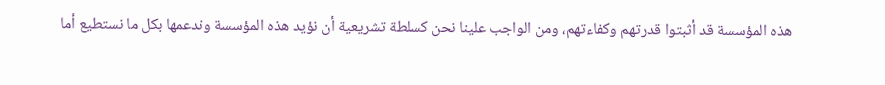هذه المؤسسة قد أثبتوا قدرتهم وكفاءتهم، ومن الواجب علينا نحن كسلطة تشريعية أن نؤيد هذه المؤسسة وندعمها بكل ما نستطيع أما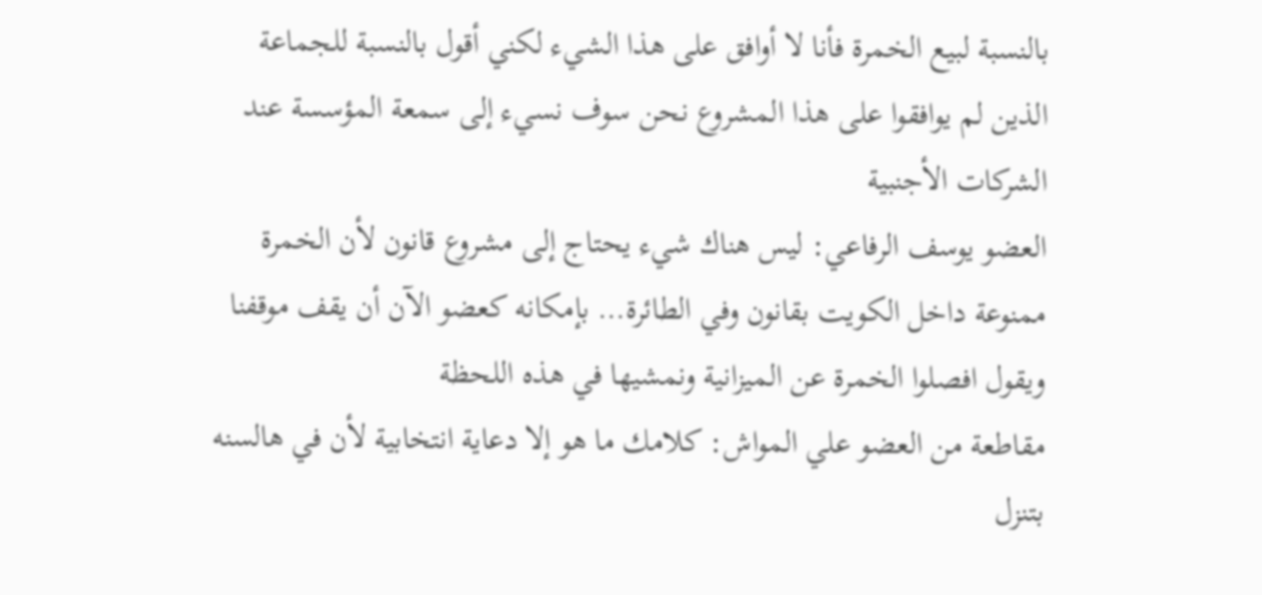بالنسبة لبيع الخمرة فأنا لا أوافق على هذا الشيء لكني أقول بالنسبة للجماعة الذين لم يوافقوا على هذا المشروع نحن سوف نسيء إلى سمعة المؤسسة عند الشركات الأجنبية
العضو يوسف الرفاعي: ليس هناك شيء يحتاج إلى مشروع قانون لأن الخمرة ممنوعة داخل الكويت بقانون وفي الطائرة… بإمكانه كعضو الآن أن يقف موقفنا ويقول افصلوا الخمرة عن الميزانية ونمشيها في هذه اللحظة
مقاطعة من العضو علي المواش: كلامك ما هو إلا دعاية انتخابية لأن في هالسنه بتنزل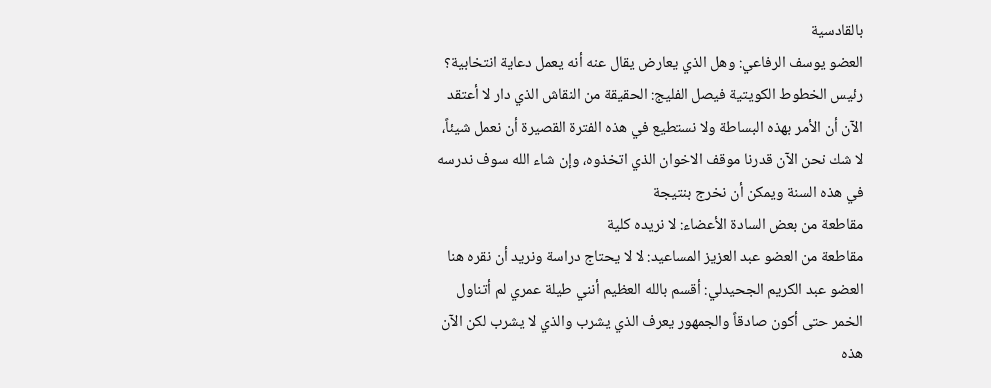بالقادسية
العضو يوسف الرفاعي: وهل الذي يعارض يقال عنه أنه يعمل دعاية انتخابية؟
رئيس الخطوط الكويتية فيصل الفليج: الحقيقة من النقاش الذي دار لا أعتقد الآن أن الأمر بهذه البساطة ولا نستطيع في هذه الفترة القصيرة أن نعمل شيئاً، لا شك نحن الآن قدرنا موقف الاخوان الذي اتخذوه، وإن شاء الله سوف ندرسه في هذه السنة ويمكن أن نخرج بنتيجة
مقاطعة من بعض السادة الأعضاء: لا نريده كلية
مقاطعة من العضو عبد العزيز المساعيد: لا لا يحتاج دراسة ونريد أن نقره هنا
العضو عبد الكريم الجحيدلي: أقسم بالله العظيم أنني طيلة عمري لم أتناول الخمر حتى أكون صادقاً والجمهور يعرف الذي يشرب والذي لا يشرب لكن الآن هذه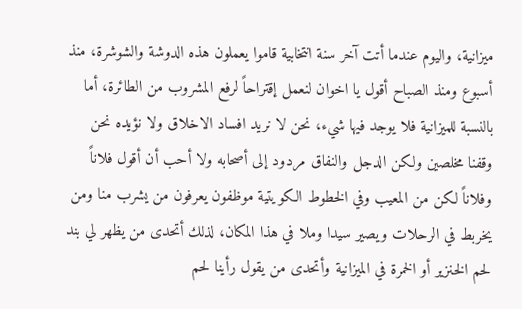ميزانية، واليوم عندما أتت آخر سنة انتخابية قاموا يعملون هذه الدوشة والشوشرة، منذ أسبوع ومنذ الصباح أقول يا اخوان لنعمل إقتراحاً لرفع المشروب من الطائرة، أما بالنسبة للميزانية فلا يوجد فيها شيء، نحن لا نريد افساد الاخلاق ولا نؤيده نحن وقفنا مخلصين ولكن الدجل والنفاق مردود إلى أصحابه ولا أحب أن أقول فلاناً وفلاناً لكن من المعيب وفي الخطوط الكويتية موظفون يعرفون من يشرب منا ومن يخربط في الرحلات ويصير سيدا وملا في هذا المكان، لذلك أتحدى من يظهر لي بند لحم الخنزير أو الخمرة في الميزانية وأتحدى من يقول رأينا لحم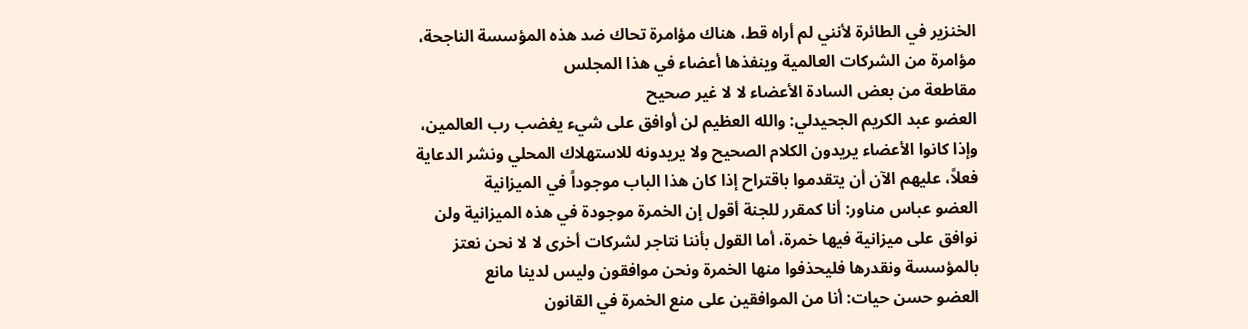الخنزير في الطائرة لأنني لم أراه قط، هناك مؤامرة تحاك ضد هذه المؤسسة الناجحة، مؤامرة من الشركات العالمية وينفذها أعضاء في هذا المجلس
مقاطعة من بعض السادة الأعضاء لا لا غير صحيح
العضو عبد الكريم الجحيدلي: والله العظيم لن أوافق على شيء يغضب رب العالمين، وإذا كانوا الأعضاء يريدون الكلام الصحيح ولا يريدونه للاستهلاك المحلي ونشر الدعاية فعلاً، عليهم الآن أن يتقدموا باقتراح إذا كان هذا الباب موجوداً في الميزانية
العضو عباس مناور: أنا كمقرر للجنة أقول إن الخمرة موجودة في هذه الميزانية ولن نوافق على ميزانية فيها خمرة، أما القول بأننا نتاجر لشركات أخرى لا لا نحن نعتز بالمؤسسة ونقدرها فليحذفوا منها الخمرة ونحن موافقون وليس لدينا مانع
العضو حسن حيات: أنا من الموافقين على منع الخمرة في القانون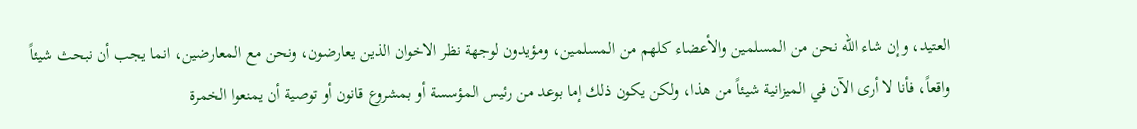العتيد، وإن شاء الله نحن من المسلمين والأعضاء كلهم من المسلمين، ومؤيدون لوجهة نظر الاخوان الذين يعارضون، ونحن مع المعارضين، انما يجب أن نبحث شيئاً واقعاً، فأنا لا أرى الآن في الميزانية شيئاً من هذا، ولكن يكون ذلك إما بوعد من رئيس المؤسسة أو بمشروع قانون أو توصية أن يمنعوا الخمرة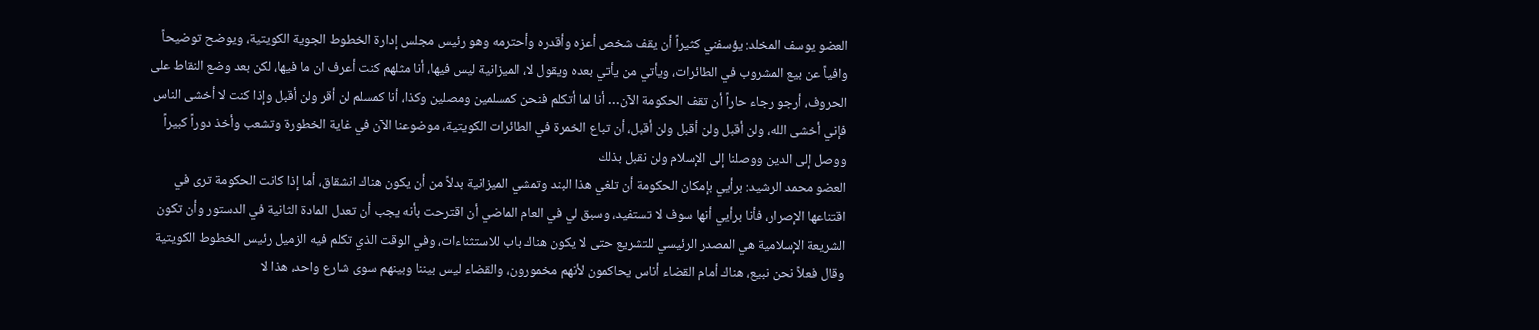العضو يوسف المخلد: يؤسفني كثيراً أن يقف شخص أعزه وأقدره وأحترمه وهو رئيس مجلس إدارة الخطوط الجوية الكويتية، ويوضح توضيحاً وافياً عن بيع المشروب في الطائرات، ويأتي من يأتي بعده ويقول لا، الميزانية ليس فيها، أنا مثلهم كنت أعرف ان ما فيها، لكن بعد وضع النقاط على الحروف، أرجو رجاء حاراً أن تقف الحكومة الآن… أنا لما أتكلم فنحن كمسلمين ومصلين وكذا، أنا كمسلم لن أقر ولن أقبل وإذا كنت لا أخشى الناس فإني أخشى الله، ولن أقبل ولن أقبل ولن أقبل، أن تباع الخمرة في الطائرات الكويتية، موضوعنا الآن في غاية الخطورة وتشعب وأخذ دوراً كبيراً ووصل إلى الدين ووصلنا إلى الإسلام ولن نقبل بذلك
العضو محمد الرشيد: برأيي بإمكان الحكومة أن تلغي هذا البند وتمشي الميزانية بدلاً من أن يكون هناك انشقاق، أما إذا كانت الحكومة ترى في اقتناعها الإصرار، فأنا برأيي أنها سوف لا تستفيد، وسبق لي في العام الماضي أن اقترحت بأنه يجب أن تعدل المادة الثانية في الدستور وأن تكون الشريعة الإسلامية هي المصدر الرئيسي للتشريع حتى لا يكون هناك باب للاستثناءات، وفي الوقت الذي تكلم فيه الزميل رئيس الخطوط الكويتية وقال فعلاً نحن نبيع، هناك أمام القضاء أناس يحاكمون لأنهم مخمورون، والقضاء ليس بيننا وبينهم سوى شارع واحد، هذا لا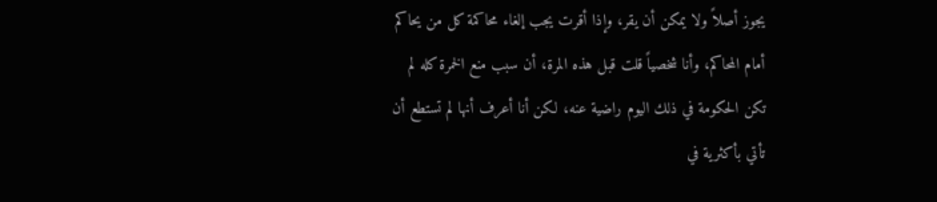يجوز أصلاً ولا يمكن أن يقر، وإذا أقرت يجب إلغاء محاكمة كل من يحاكم أمام المحاكم، وأنا شخصياً قلت قبل هذه المرة، أن سبب منع الخمرة كله لم تكن الحكومة في ذلك اليوم راضية عنه، لكن أنا أعرف أنها لم تستطع أن تأتي بأكثرية في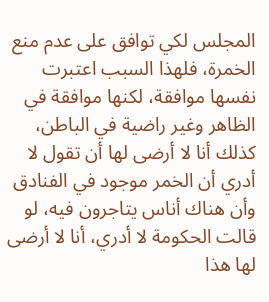المجلس لكي توافق على عدم منع الخمرة، فلهذا السبب اعتبرت نفسها موافقة، لكنها موافقة في الظاهر وغير راضية في الباطن، كذلك أنا لا أرضى لها أن تقول لا أدري أن الخمر موجود في الفنادق وأن هناك أناس يتاجرون فيه، لو قالت الحكومة لا أدري، أنا لا أرضى لها هذا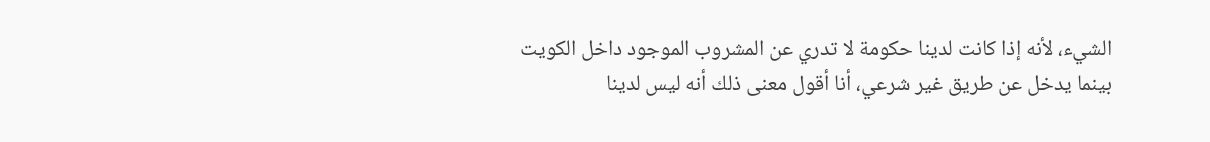الشيء، لأنه إذا كانت لدينا حكومة لا تدري عن المشروب الموجود داخل الكويت بينما يدخل عن طريق غير شرعي، أنا أقول معنى ذلك أنه ليس لدينا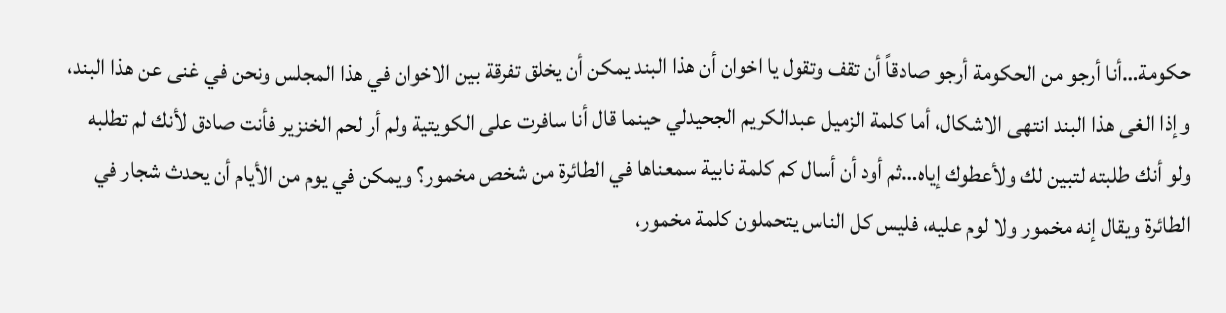حكومة…أنا أرجو من الحكومة أرجو صادقاً أن تقف وتقول يا اخوان أن هذا البند يمكن أن يخلق تفرقة بين الاخوان في هذا المجلس ونحن في غنى عن هذا البند، وإذا الغى هذا البند انتهى الاشكال، أما كلمة الزميل عبدالكريم الجحيدلي حينما قال أنا سافرت على الكويتية ولم أر لحم الخنزير فأنت صادق لأنك لم تطلبه ولو أنك طلبته لتبين لك ولأعطوك إياه…ثم أود أن أسال كم كلمة نابية سمعناها في الطائرة من شخص مخمور؟ ويمكن في يوم من الأيام أن يحدث شجار في الطائرة ويقال إنه مخمور ولا لوم عليه، فليس كل الناس يتحملون كلمة مخمور،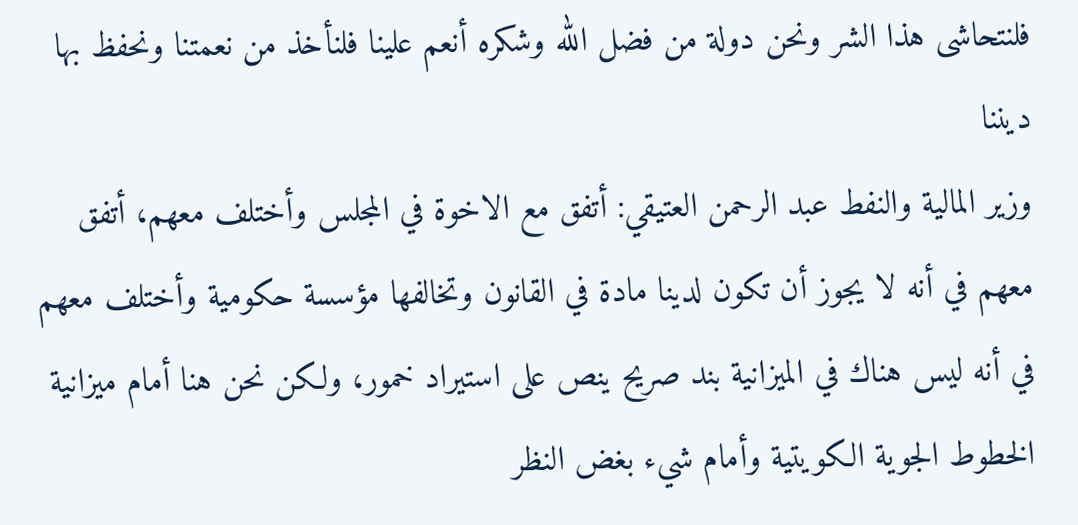فلنتحاشى هذا الشر ونحن دولة من فضل الله وشكره أنعم علينا فلنأخذ من نعمتنا ونحفظ بها ديننا
وزير المالية والنفط عبد الرحمن العتيقي: أتفق مع الاخوة في المجلس وأختلف معهم، أتفق معهم في أنه لا يجوز أن تكون لدينا مادة في القانون وتخالفها مؤسسة حكومية وأختلف معهم في أنه ليس هناك في الميزانية بند صريح ينص على استيراد خمور، ولكن نحن هنا أمام ميزانية الخطوط الجوية الكويتية وأمام شيء بغض النظر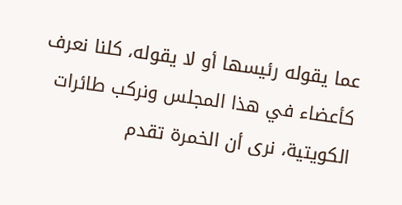عما يقوله رئيسها أو لا يقوله، كلنا نعرف كأعضاء في هذا المجلس ونركب طائرات الكويتية، نرى أن الخمرة تقدم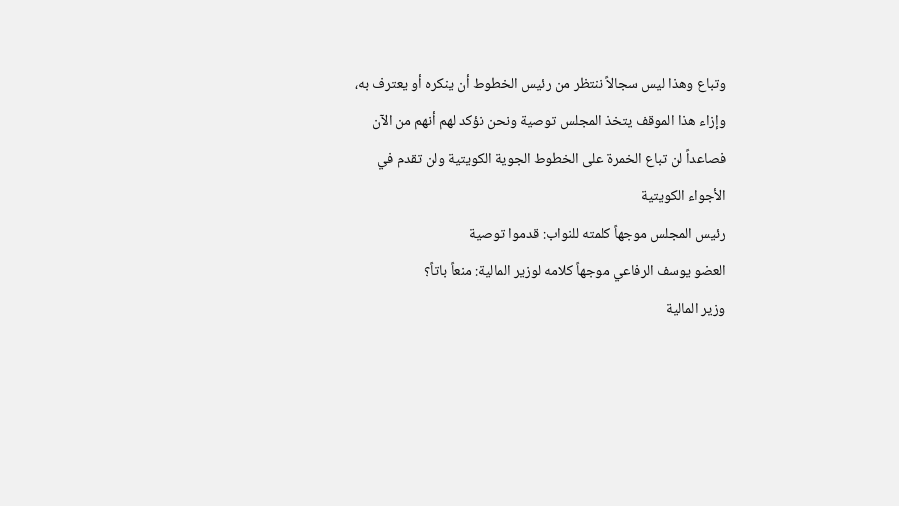وتباع وهذا ليس سجالاً ننتظر من رئيس الخطوط أن ينكره أو يعترف به، وإزاء هذا الموقف يتخذ المجلس توصية ونحن نؤكد لهم أنهم من الآن فصاعداً لن تباع الخمرة على الخطوط الجوية الكويتية ولن تقدم في الأجواء الكويتية
رئيس المجلس موجهاً كلمته للنواب: قدموا توصية
العضو يوسف الرفاعي موجهاً كلامه لوزير المالية: منعاً باتاً؟
وزير المالية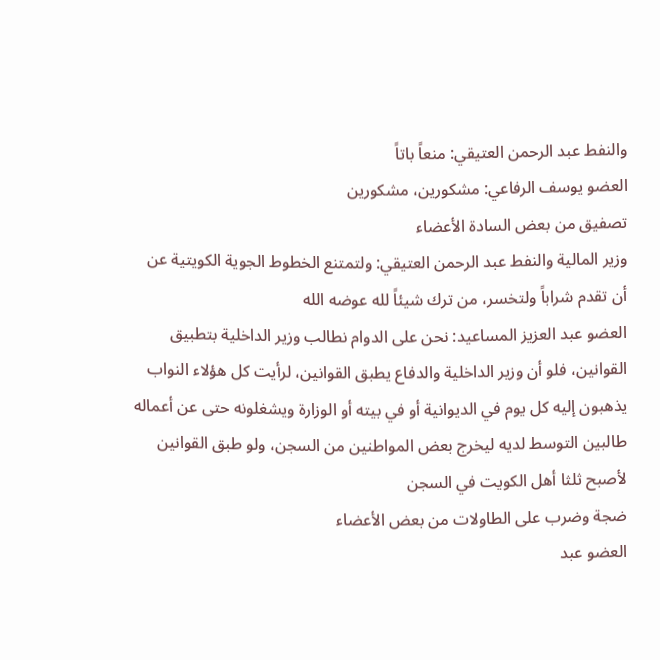والنفط عبد الرحمن العتيقي: منعاً باتاً
العضو يوسف الرفاعي: مشكورين، مشكورين
تصفيق من بعض السادة الأعضاء
وزير المالية والنفط عبد الرحمن العتيقي: ولتمتنع الخطوط الجوية الكويتية عن أن تقدم شراباً ولتخسر، من ترك شيئاً لله عوضه الله
العضو عبد العزيز المساعيد: نحن على الدوام نطالب وزير الداخلية بتطبيق القوانين، فلو أن وزير الداخلية والدفاع يطبق القوانين، لرأيت كل هؤلاء النواب يذهبون إليه كل يوم في الديوانية أو في بيته أو الوزارة ويشغلونه حتى عن أعماله طالبين التوسط لديه ليخرج بعض المواطنين من السجن، ولو طبق القوانين لأصبح ثلثا أهل الكويت في السجن
ضجة وضرب على الطاولات من بعض الأعضاء
العضو عبد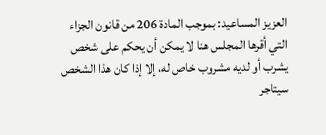العزيز المساعيد: بموجب المادة 206 من قانون الجزاء التي أقرها المجلس هنا لا يمكن أن يحكم على شخص يشرب أو لديه مشروب خاص له، إلا إذا كان هذا الشخص سيتاجر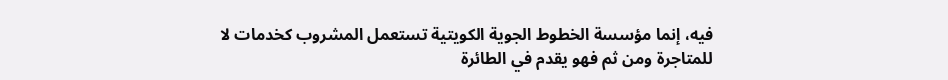فيه، إنما مؤسسة الخطوط الجوية الكويتية تستعمل المشروب كخدمات لا للمتاجرة ومن ثم فهو يقدم في الطائرة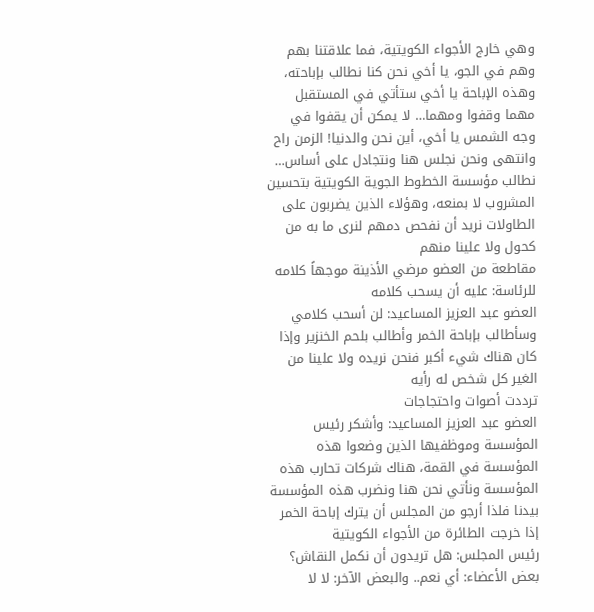وهي خارج الأجواء الكويتية، فما علاقتنا بهم وهم في الجو، يا أخي نحن كنا نطالب بإباحته، وهذه الإباحة يا أخي ستأتي في المستقبل مهما وقفوا ومهما… لا يمكن أن يقفوا في وجه الشمس يا أخي، أين نحن والدنيا! الزمن راح وانتهى ونحن نجلس هنا ونتجادل على أساس… نطالب مؤسسة الخطوط الجوية الكويتية بتحسين المشروب لا بمنعه، وهؤلاء الذين يضربون على الطاولات نريد أن نفحص دمهم لنرى ما به من كحول ولا علينا منهم
مقاطعة من العضو مرضي الأذينة موجهاً كلامه للرئاسة: عليه أن يسحب كلامه
العضو عبد العزيز المساعيد: لن أسحب كلامي وسأطالب بإباحة الخمر وأطالب بلحم الخنزير وإذا كان هناك شيء أكبر فنحن نريده ولا علينا من الغير كل شخص له رأيه
ترددت أصوات واحتجاجات
العضو عبد العزيز المساعيد: وأشكر رئيس المؤسسة وموظفيها الذين وضعوا هذه المؤسسة في القمة، هناك شركات تحارب هذه المؤسسة ونأتي نحن هنا ونضرب هذه المؤسسة بيدنا فلذا أرجو من المجلس أن يترك إباحة الخمر إذا خرجت الطائرة من الأجواء الكويتية
رئيس المجلس: هل تريدون أن نكمل النقاش؟
بعض الأعضاء: أي نعم.. والبعض الآخر: لا لا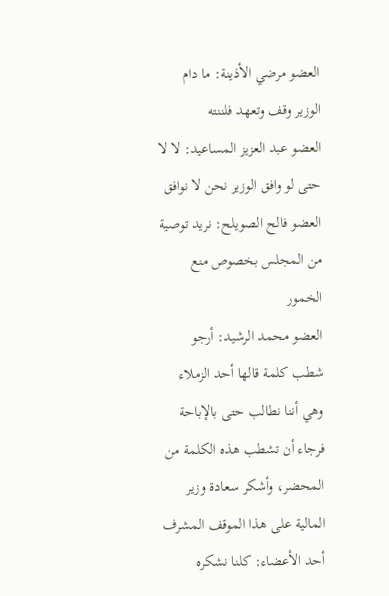العضو مرضي الأذينة: ما دام الوزير وقف وتعهد فلننته
العضو عبد العزيز المساعيد: لا لا حتى لو وافق الوزير نحن لا نوافق
العضو فالح الصويلح: نريد توصية من المجلس بخصوص منع الخمور
العضو محمد الرشيد: أرجو شطب كلمة قالها أحد الزملاء وهي أننا نطالب حتى بالإباحة فرجاء أن تشطب هذه الكلمة من المحضر، وأشكر سعادة وزير المالية على هذا الموقف المشرف
أحد الأعضاء: كلنا نشكره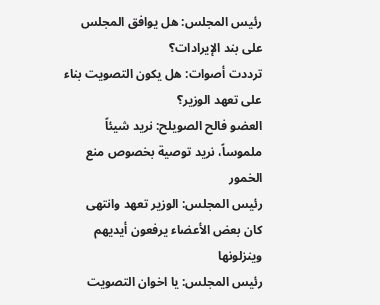رئيس المجلس: هل يوافق المجلس على بند الإيرادات؟
ترددت أصوات: هل يكون التصويت بناء على تعهد الوزير؟
العضو فالح الصويلح: نريد شيئاً ملموساً، نريد توصية بخصوص منع الخمور
رئيس المجلس: الوزير تعهد وانتهى
كان بعض الأعضاء يرفعون أيديهم وينزلونها
رئيس المجلس: يا اخوان التصويت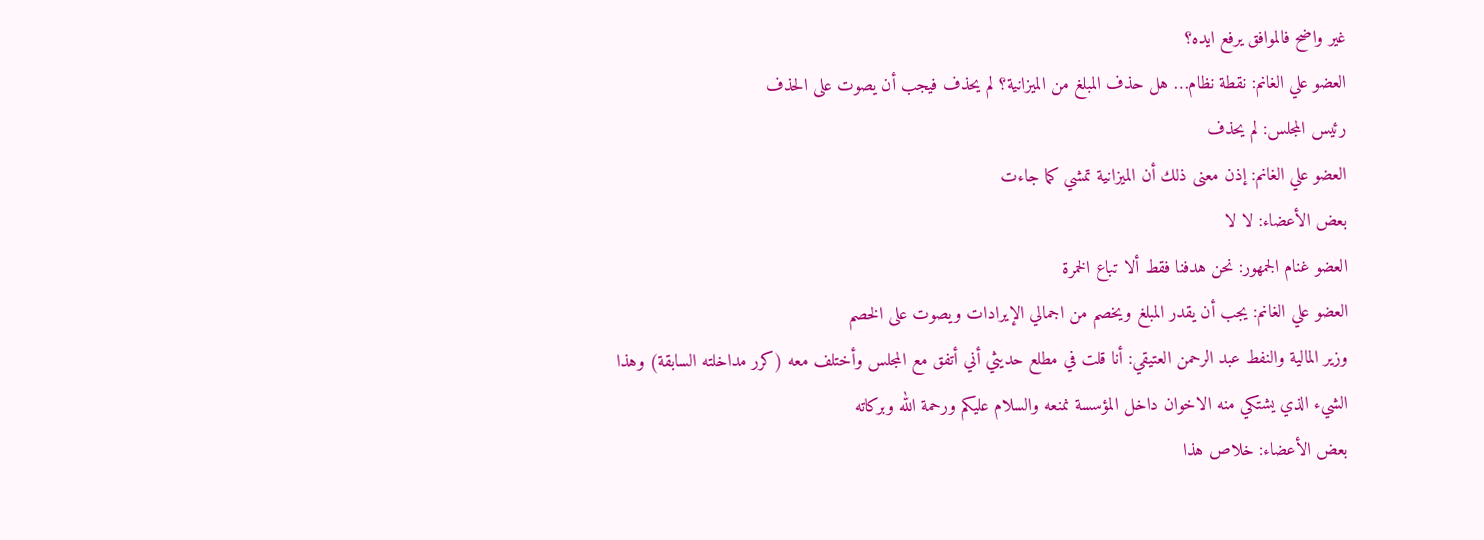غير واضح فالموافق يرفع ايده؟
العضو علي الغانم: نقطة نظام… هل حذف المبلغ من الميزانية؟ لم يحذف فيجب أن يصوت على الحذف
رئيس المجلس: لم يحذف
العضو علي الغانم: إذن معنى ذلك أن الميزانية تمشي كما جاءت
بعض الأعضاء: لا لا
العضو غنام الجمهور: نحن هدفنا فقط ألا تباع الخمرة
العضو علي الغانم: يجب أن يقدر المبلغ ويخصم من اجمالي الإيرادات ويصوت على الخصم
وزير المالية والنفط عبد الرحمن العتيقي: أنا قلت في مطلع حديثي أني أتفق مع المجلس وأختلف معه (كرر مداخلته السابقة) وهذا الشيء الذي يشتكي منه الاخوان داخل المؤسسة نمنعه والسلام عليكم ورحمة الله وبركاته
بعض الأعضاء: خلاص هذا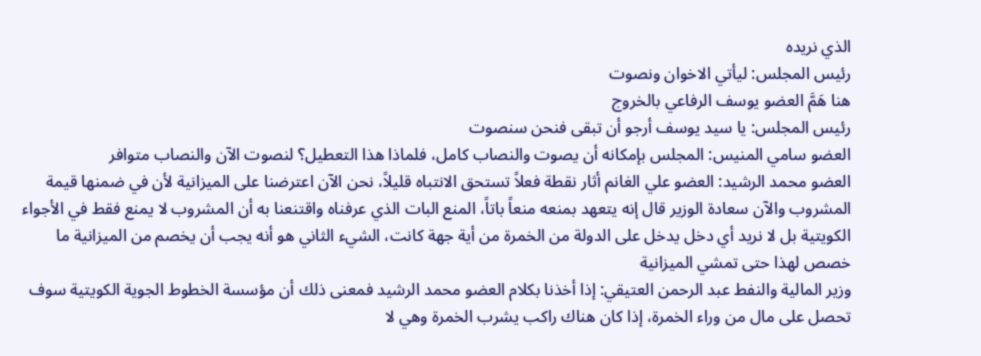الذي نريده
رئيس المجلس: ليأتي الاخوان ونصوت
هنا هَمَّ العضو يوسف الرفاعي بالخروج
رئيس المجلس: يا سيد يوسف أرجو أن تبقى فنحن سنصوت
العضو سامي المنيس: المجلس بإمكانه أن يصوت والنصاب كامل، فلماذا هذا التعطيل؟ لنصوت الآن والنصاب متوافر
العضو محمد الرشيد: العضو علي الغانم أثار نقطة فعلاً تستحق الانتباه قليلاً، نحن الآن اعترضنا على الميزانية لأن في ضمنها قيمة المشروب والآن سعادة الوزير قال إنه يتعهد بمنعه منعاً باتاً، المنع البات الذي عرفناه واقتنعنا به أن المشروب لا يمنع فقط في الأجواء الكويتية بل لا نريد أي دخل يدخل على الدولة من الخمرة من أية جهة كانت، الشيء الثاني هو أنه يجب أن يخصم من الميزانية ما خصص لهذا حتى تمشي الميزانية
وزير المالية والنفط عبد الرحمن العتيقي: إذا أخذنا بكلام العضو محمد الرشيد فمعنى ذلك أن مؤسسة الخطوط الجوية الكويتية سوف تحصل على مال من وراء الخمرة، إذا كان هناك راكب يشرب الخمرة وهي لا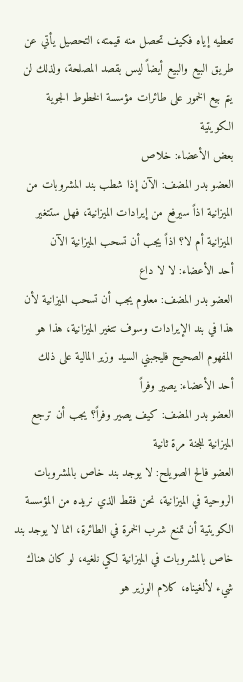تعطيه إياه فكيف تحصل منه قيمته، التحصيل يأتي عن طريق البيع والبيع أيضاً ليس بقصد المصلحة، ولذلك لن يتم بيع الخمور على طائرات مؤسسة الخطوط الجوية الكويتية
بعض الأعضاء: خلاص
العضو بدر المضف: الآن إذا شطب بند المشروبات من الميزانية اذاً سيرفع من إيرادات الميزانية، فهل ستتغير الميزانية أم لا؟ اذاً يجب أن تسحب الميزانية الآن
أحد الأعضاء: لا لا داع
العضو بدر المضف: معلوم يجب أن تسحب الميزانية لأن هذا في بند الإيرادات وسوف تتغير الميزانية، هذا هو المفهوم الصحيح فليجبني السيد وزير المالية على ذلك
أحد الأعضاء: يصير وفراً
العضو بدر المضف: كيف يصير وفراً؟ يجب أن ترجع الميزانية للجنة مرة ثانية
العضو فالح الصويلح: لا يوجد بند خاص بالمشروبات الروحية في الميزانية، نحن فقط الذي نريده من المؤسسة الكويتية أن تمنع شرب الخمرة في الطائرة، انما لا يوجد بند خاص بالمشروبات في الميزانية لكي نلغيه، لو كان هناك شيء لألغيناه، كلام الوزير هو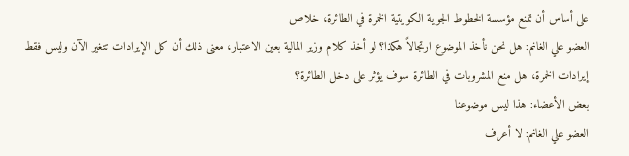على أساس أن تمنع مؤسسة الخطوط الجوية الكويتية الخمرة في الطائرة، خلاص
العضو علي الغانم: هل نحن نأخذ الموضوع ارتجالاً هكذا؟ لو أخذ كلام وزير المالية بعين الاعتبار، معنى ذلك أن كل الإيرادات تتغير الآن وليس فقط إيرادات الخمرة، هل منع المشروبات في الطائرة سوف يؤثر على دخل الطائرة؟
بعض الأعضاء: هذا ليس موضوعنا
العضو علي الغانم: لا أعرف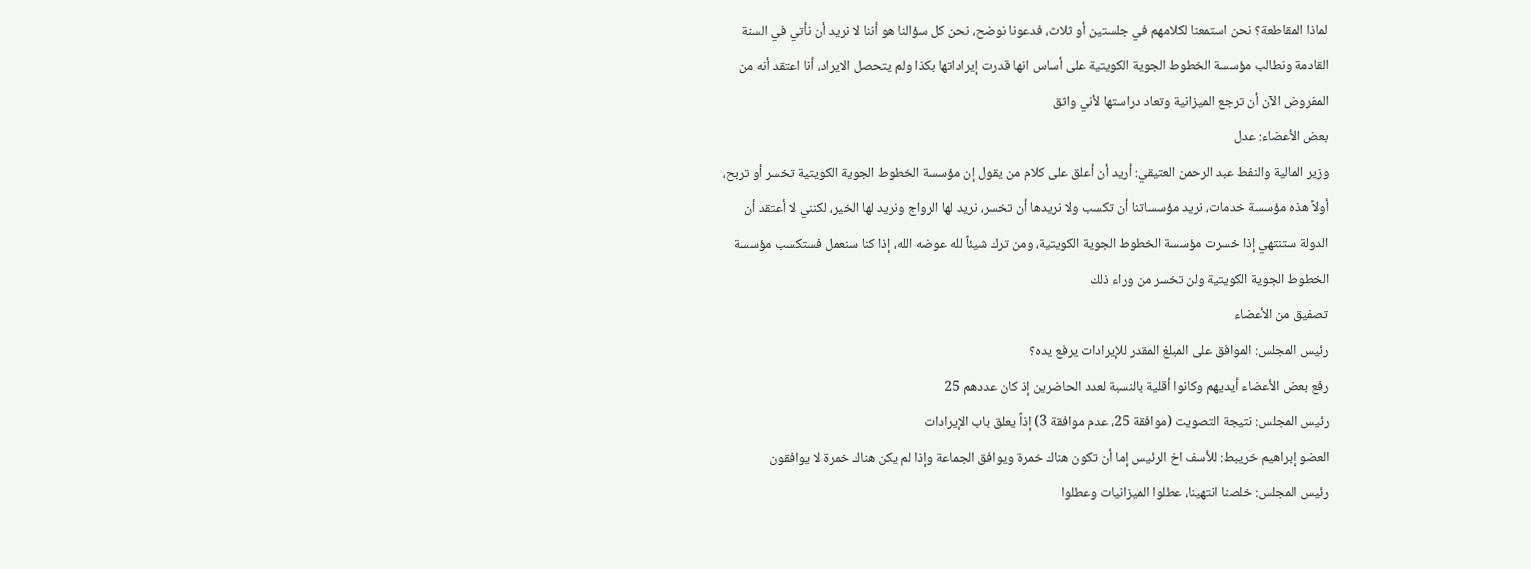لماذا المقاطعة؟ نحن استمعنا لكلامهم في جلستين أو ثلاث، فدعونا نوضح، نحن كل سؤالنا هو أننا لا نريد أن نأتي في السنة القادمة ونطالب مؤسسة الخطوط الجوية الكويتية على أساس انها قدرت إيراداتها بكذا ولم يتحصل الايراد، أنا اعتقد أنه من المفروض الآن أن ترجع الميزانية وتعاد دراستها لأني واثق
بعض الأعضاء: عدل
وزير المالية والنفط عبد الرحمن العتيقي: أريد أن أعلق على كلام من يقول إن مؤسسة الخطوط الجوية الكويتية تخسر أو تربح، أولاً هذه مؤسسة خدمات، نريد مؤسساتنا أن تكسب ولا نريدها أن تخسر، نريد لها الرواج ونريد لها الخير، لكنني لا أعتقد أن الدولة ستنتهي إذا خسرت مؤسسة الخطوط الجوية الكويتية، ومن ترك شيئاً لله عوضه الله، إذا كنا سنعمل فستكسب مؤسسة الخطوط الجوية الكويتية ولن تخسر من وراء ذلك
تصفيق من الأعضاء
رئيس المجلس: الموافق على المبلغ المقدر للإيرادات يرفع يده؟
رفع بعض الأعضاء أيديهم وكانوا أقلية بالنسبة لعدد الحاضرين إذ كان عددهم 25
رئيس المجلس: نتيجة التصويت (موافقة 25، عدم موافقة 3) إذاً يعلق باب الإيرادات
العضو إبراهيم خريبط: للأسف اخ الرئيس إما أن تكون هناك خمرة ويوافق الجماعة وإذا لم يكن هناك خمرة لا يوافقون
رئيس المجلس: خلصنا انتهينا، عطلوا الميزانيات وعطلوا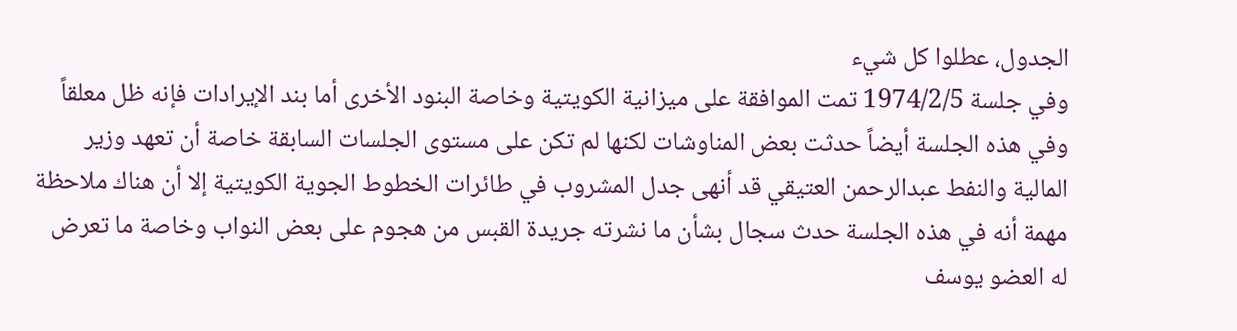الجدول، عطلوا كل شيء
وفي جلسة 1974/2/5 تمت الموافقة على ميزانية الكويتية وخاصة البنود الأخرى أما بند الإيرادات فإنه ظل معلقاً وفي هذه الجلسة أيضاً حدثت بعض المناوشات لكنها لم تكن على مستوى الجلسات السابقة خاصة أن تعهد وزير المالية والنفط عبدالرحمن العتيقي قد أنهى جدل المشروب في طائرات الخطوط الجوية الكويتية إلا أن هناك ملاحظة مهمة أنه في هذه الجلسة حدث سجال بشأن ما نشرته جريدة القبس من هجوم على بعض النواب وخاصة ما تعرض له العضو يوسف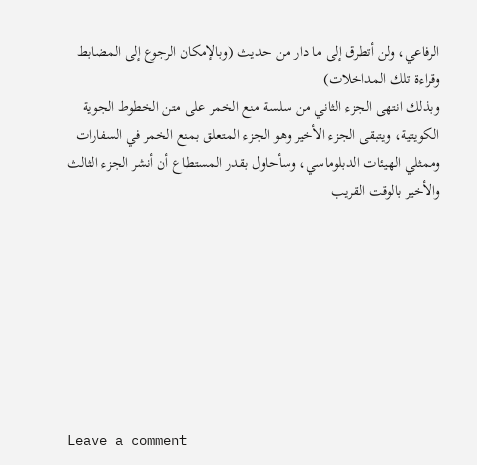الرفاعي، ولن أتطرق إلى ما دار من حديث (وبالإمكان الرجوع إلى المضابط وقراءة تلك المداخلات)
وبذلك انتهى الجزء الثاني من سلسة منع الخمر على متن الخطوط الجوية الكويتية، ويتبقى الجزء الأخير وهو الجزء المتعلق بمنع الخمر في السفارات وممثلي الهيئات الدبلوماسي، وسأحاول بقدر المستطاع أن أنشر الجزء الثالث والأخير بالوقت القريب








Leave a comment